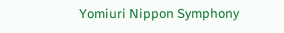Yomiuri Nippon Symphony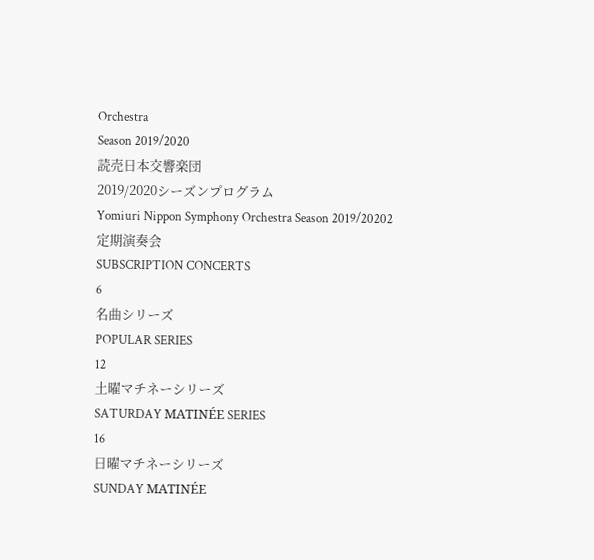Orchestra
Season 2019/2020
読売日本交響楽団
2019/2020シーズンプログラム
Yomiuri Nippon Symphony Orchestra Season 2019/20202
定期演奏会
SUBSCRIPTION CONCERTS
6
名曲シリーズ
POPULAR SERIES
12
土曜マチネーシリーズ
SATURDAY MATINÉE SERIES
16
日曜マチネーシリーズ
SUNDAY MATINÉE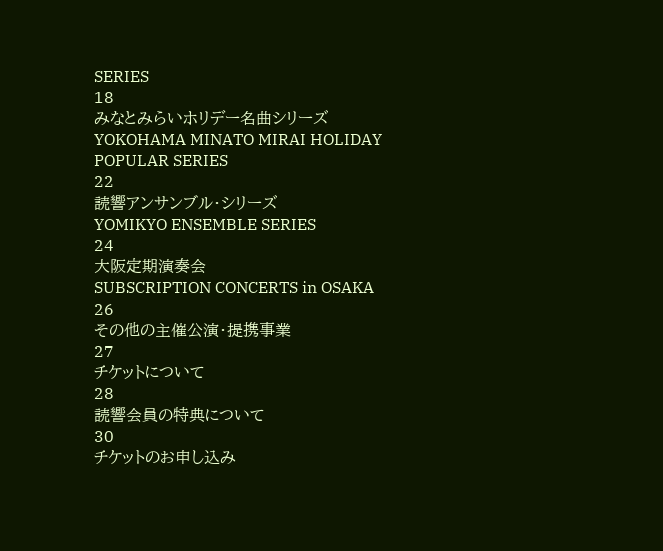SERIES
18
みなとみらいホリデー名曲シリーズ
YOKOHAMA MINATO MIRAI HOLIDAY POPULAR SERIES
22
読響アンサンブル・シリーズ
YOMIKYO ENSEMBLE SERIES
24
大阪定期演奏会
SUBSCRIPTION CONCERTS in OSAKA
26
その他の主催公演・提携事業
27
チケットについて
28
読響会員の特典について
30
チケットのお申し込み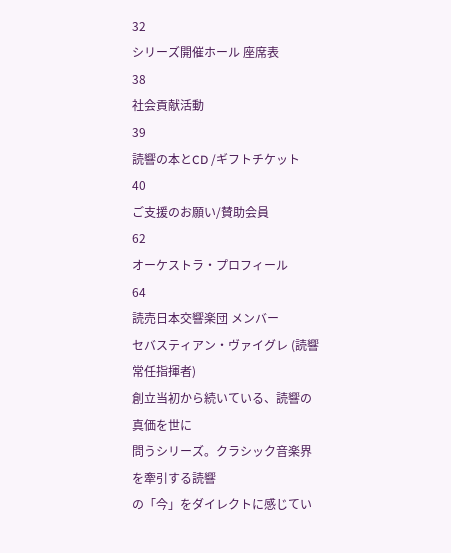32
シリーズ開催ホール 座席表
38
社会貢献活動
39
読響の本とCD /ギフトチケット
40
ご支援のお願い/賛助会員
62
オーケストラ・プロフィール
64
読売日本交響楽団 メンバー
セバスティアン・ヴァイグレ (読響常任指揮者)
創立当初から続いている、読響の真価を世に
問うシリーズ。クラシック音楽界を牽引する読響
の「今」をダイレクトに感じてい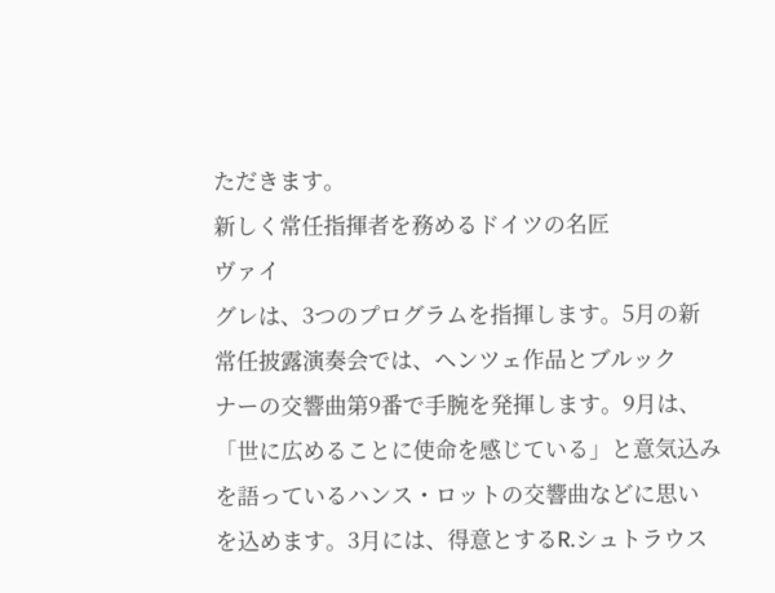ただきます。
新しく常任指揮者を務めるドイツの名匠
ヴァイ
グレは、3つのプログラムを指揮します。5月の新
常任披露演奏会では、ヘンツェ作品とブルック
ナーの交響曲第9番で手腕を発揮します。9月は、
「世に広めることに使命を感じている」と意気込み
を語っているハンス・ロットの交響曲などに思い
を込めます。3月には、得意とするR.シュトラウス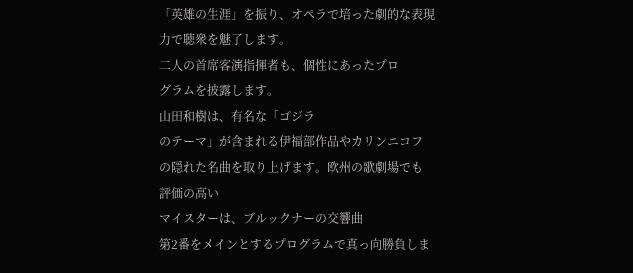「英雄の生涯」を振り、オペラで培った劇的な表現
力で聴衆を魅了します。
二人の首席客演指揮者も、個性にあったプロ
グラムを披露します。
山田和樹は、有名な「ゴジラ
のテーマ」が含まれる伊福部作品やカリンニコフ
の隠れた名曲を取り上げます。欧州の歌劇場でも
評価の高い
マイスターは、ブルックナーの交響曲
第2番をメインとするプログラムで真っ向勝負しま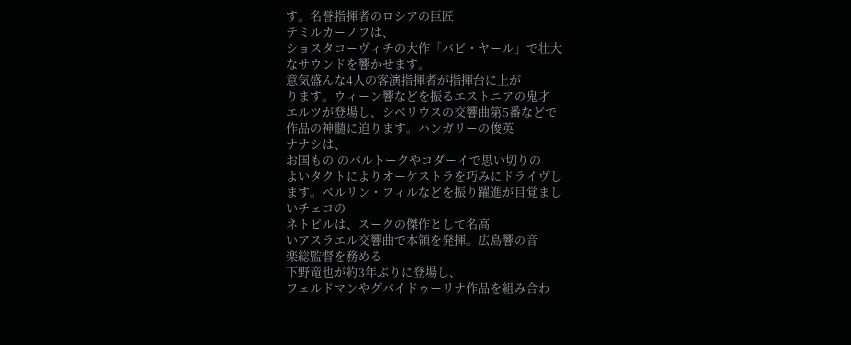す。名誉指揮者のロシアの巨匠
テミルカーノフは、
ショスタコーヴィチの大作「バビ・ヤール」で壮大
なサウンドを響かせます。
意気盛んな4人の客演指揮者が指揮台に上が
ります。ウィーン響などを振るエストニアの鬼才
エルツが登場し、シベリウスの交響曲第5番などで
作品の神髄に迫ります。ハンガリーの俊英
ナナシは、
お国もの のバルトークやコダーイで思い切りの
よいタクトによりオーケストラを巧みにドライヴし
ます。ベルリン・フィルなどを振り躍進が目覚まし
いチェコの
ネトピルは、スークの傑作として名高
いアスラエル交響曲で本領を発揮。広島響の音
楽総監督を務める
下野竜也が約3年ぶりに登場し、
フェルドマンやグバイドゥーリナ作品を組み合わ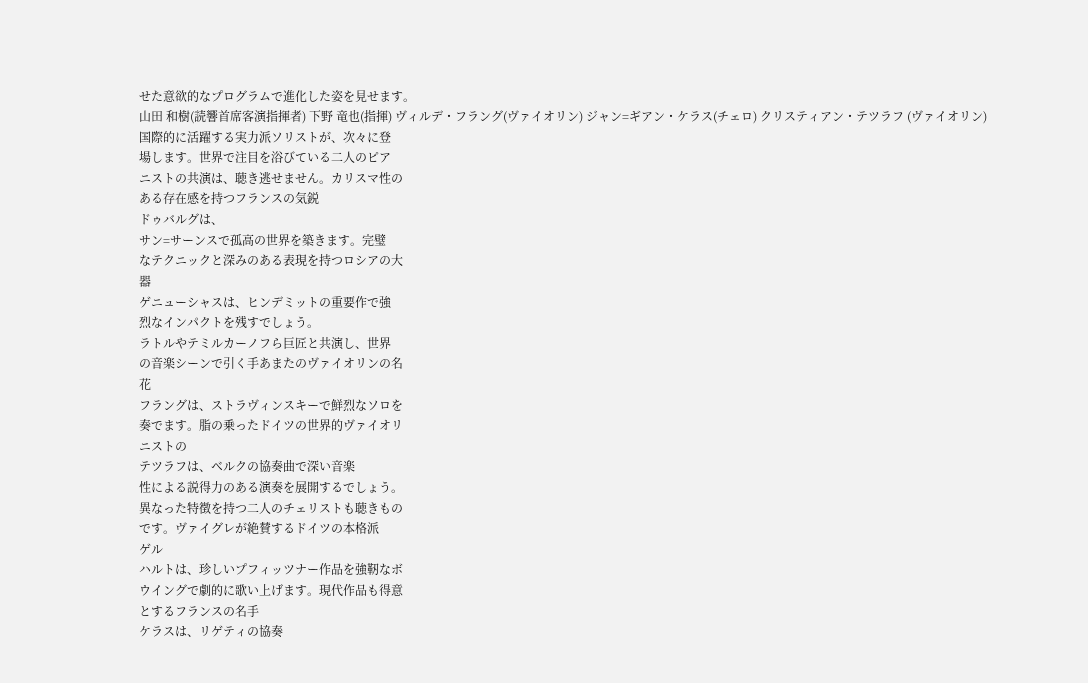せた意欲的なプログラムで進化した姿を見せます。
山田 和樹(読響首席客演指揮者) 下野 竜也(指揮) ヴィルデ・フラング(ヴァイオリン) ジャン=ギアン・ケラス(チェロ) クリスティアン・テツラフ (ヴァイオリン)国際的に活躍する実力派ソリストが、次々に登
場します。世界で注目を浴びている二人のピア
ニストの共演は、聴き逃せません。カリスマ性の
ある存在感を持つフランスの気鋭
ドゥバルグは、
サン=サーンスで孤高の世界を築きます。完璧
なテクニックと深みのある表現を持つロシアの大
器
ゲニューシャスは、ヒンデミットの重要作で強
烈なインパクトを残すでしょう。
ラトルやテミルカーノフら巨匠と共演し、世界
の音楽シーンで引く手あまたのヴァイオリンの名
花
フラングは、ストラヴィンスキーで鮮烈なソロを
奏でます。脂の乗ったドイツの世界的ヴァイオリ
ニストの
テツラフは、ベルクの協奏曲で深い音楽
性による説得力のある演奏を展開するでしょう。
異なった特徴を持つ二人のチェリストも聴きもの
です。ヴァイグレが絶賛するドイツの本格派
ゲル
ハルトは、珍しいプフィッツナー作品を強靭なボ
ウイングで劇的に歌い上げます。現代作品も得意
とするフランスの名手
ケラスは、リゲティの協奏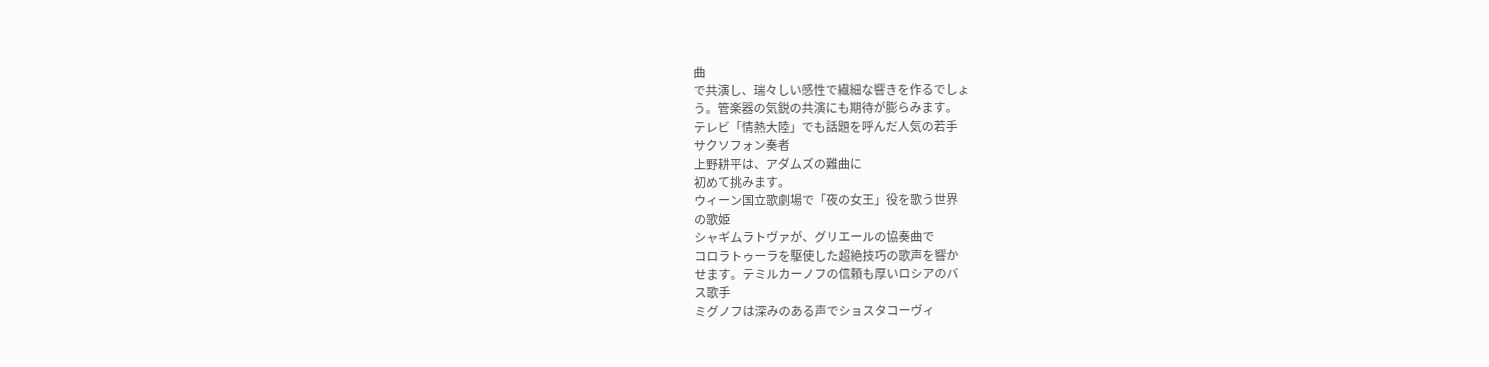曲
で共演し、瑞々しい感性で繊細な響きを作るでしょ
う。管楽器の気鋭の共演にも期待が膨らみます。
テレビ「情熱大陸」でも話題を呼んだ人気の若手
サクソフォン奏者
上野耕平は、アダムズの難曲に
初めて挑みます。
ウィーン国立歌劇場で「夜の女王」役を歌う世界
の歌姫
シャギムラトヴァが、グリエールの協奏曲で
コロラトゥーラを駆使した超絶技巧の歌声を響か
せます。テミルカーノフの信頼も厚いロシアのバ
ス歌手
ミグノフは深みのある声でショスタコーヴィ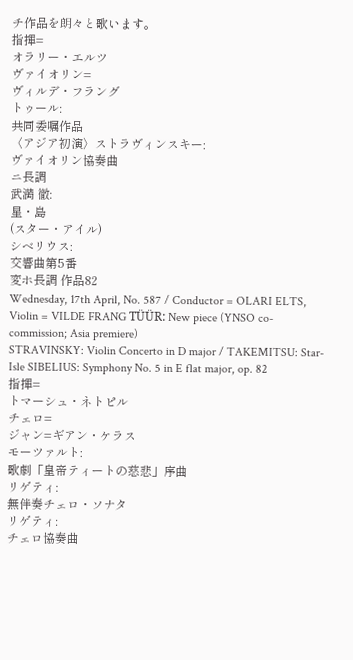チ作品を朗々と歌います。
指揮=
オラリー・エルツ
ヴァイオリン=
ヴィルデ・フラング
トゥール:
共同委嘱作品
〈アジア初演〉ストラヴィンスキー:
ヴァイオリン協奏曲
ニ長調
武満 徹:
星・島
(スター・アイル)
シベリウス:
交響曲第5番
変ホ長調 作品82
Wednesday, 17th April, No. 587 / Conductor = OLARI ELTS, Violin = VILDE FRANG TÜÜR: New piece (YNSO co-commission; Asia premiere)
STRAVINSKY: Violin Concerto in D major / TAKEMITSU: Star-Isle SIBELIUS: Symphony No. 5 in E flat major, op. 82
指揮=
トマーシュ・ネトピル
チェロ=
ジャン=ギアン・ケラス
モーツァルト:
歌劇「皇帝ティートの慈悲」序曲
リゲティ:
無伴奏チェロ・ソナタ
リゲティ:
チェロ協奏曲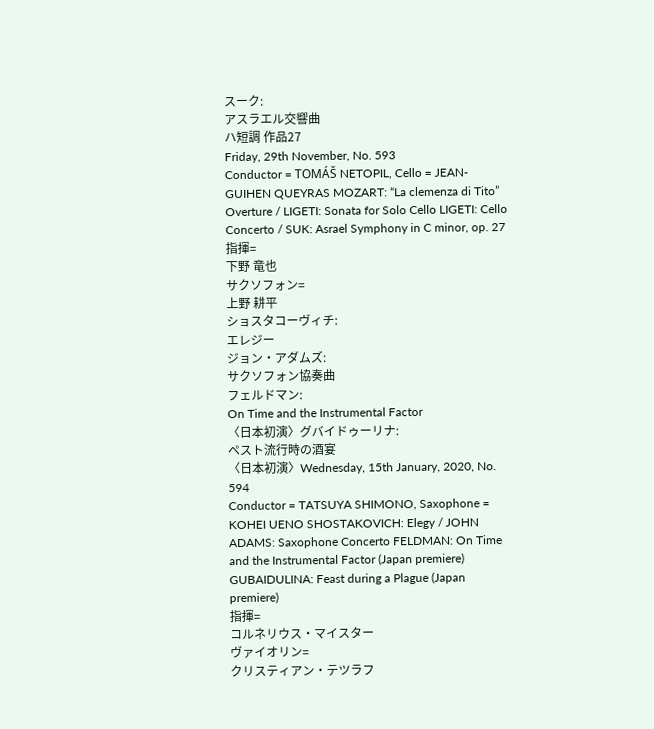スーク:
アスラエル交響曲
ハ短調 作品27
Friday, 29th November, No. 593
Conductor = TOMÁŠ NETOPIL, Cello = JEAN-GUIHEN QUEYRAS MOZART: “La clemenza di Tito” Overture / LIGETI: Sonata for Solo Cello LIGETI: Cello Concerto / SUK: Asrael Symphony in C minor, op. 27
指揮=
下野 竜也
サクソフォン=
上野 耕平
ショスタコーヴィチ:
エレジー
ジョン・アダムズ:
サクソフォン協奏曲
フェルドマン:
On Time and the Instrumental Factor
〈日本初演〉グバイドゥーリナ:
ペスト流行時の酒宴
〈日本初演〉Wednesday, 15th January, 2020, No. 594
Conductor = TATSUYA SHIMONO, Saxophone = KOHEI UENO SHOSTAKOVICH: Elegy / JOHN ADAMS: Saxophone Concerto FELDMAN: On Time and the Instrumental Factor (Japan premiere) GUBAIDULINA: Feast during a Plague (Japan premiere)
指揮=
コルネリウス・マイスター
ヴァイオリン=
クリスティアン・テツラフ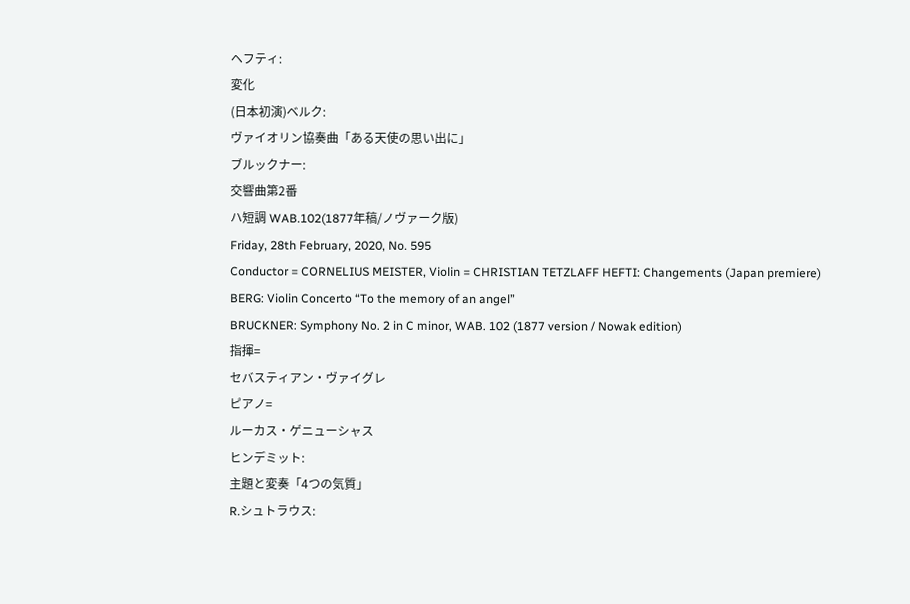ヘフティ:
変化
(日本初演)ベルク:
ヴァイオリン協奏曲「ある天使の思い出に」
ブルックナー:
交響曲第2番
ハ短調 WAB.102(1877年稿/ノヴァーク版)
Friday, 28th February, 2020, No. 595
Conductor = CORNELIUS MEISTER, Violin = CHRISTIAN TETZLAFF HEFTI: Changements (Japan premiere)
BERG: Violin Concerto “To the memory of an angel”
BRUCKNER: Symphony No. 2 in C minor, WAB. 102 (1877 version / Nowak edition)
指揮=
セバスティアン・ヴァイグレ
ピアノ=
ルーカス・ゲニューシャス
ヒンデミット:
主題と変奏「4つの気質」
R.シュトラウス: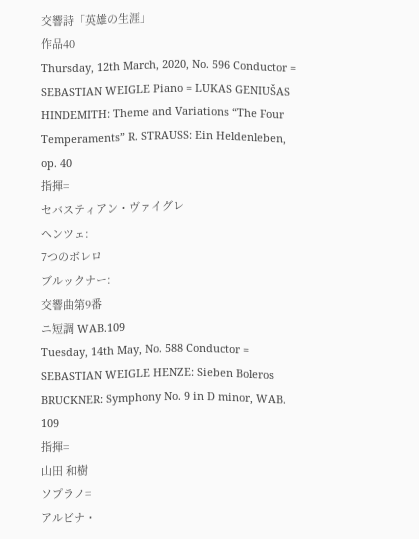交響詩「英雄の生涯」
作品40
Thursday, 12th March, 2020, No. 596 Conductor = SEBASTIAN WEIGLE Piano = LUKAS GENIUŠAS
HINDEMITH: Theme and Variations “The Four Temperaments” R. STRAUSS: Ein Heldenleben, op. 40
指揮=
セバスティアン・ヴァイグレ
ヘンツェ:
7つのボレロ
ブルックナー:
交響曲第9番
ニ短調 WAB.109
Tuesday, 14th May, No. 588 Conductor = SEBASTIAN WEIGLE HENZE: Sieben Boleros
BRUCKNER: Symphony No. 9 in D minor, WAB. 109
指揮=
山田 和樹
ソプラノ=
アルビナ・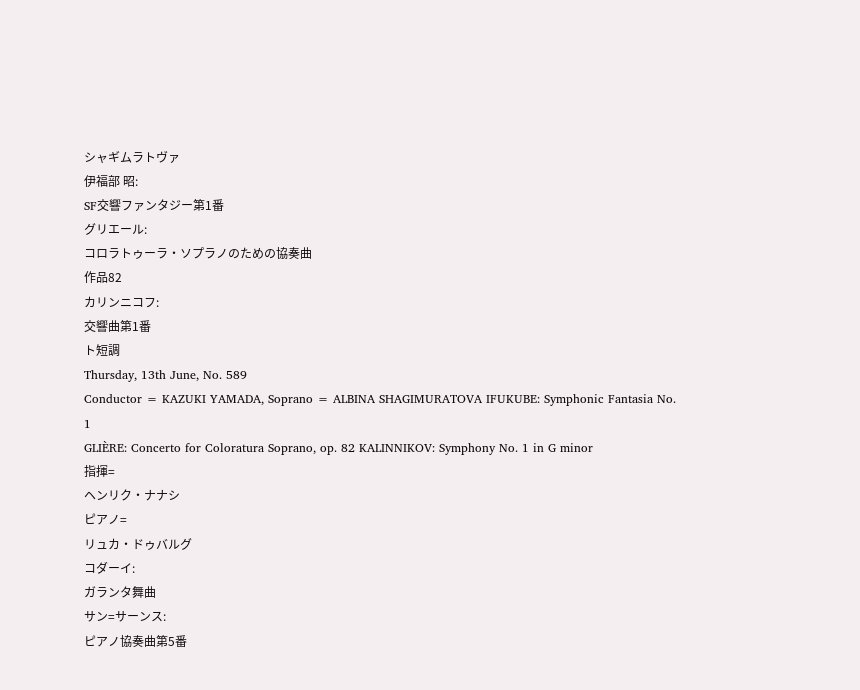シャギムラトヴァ
伊福部 昭:
SF交響ファンタジー第1番
グリエール:
コロラトゥーラ・ソプラノのための協奏曲
作品82
カリンニコフ:
交響曲第1番
ト短調
Thursday, 13th June, No. 589
Conductor = KAZUKI YAMADA, Soprano = ALBINA SHAGIMURATOVA IFUKUBE: Symphonic Fantasia No. 1
GLIÈRE: Concerto for Coloratura Soprano, op. 82 KALINNIKOV: Symphony No. 1 in G minor
指揮=
ヘンリク・ナナシ
ピアノ=
リュカ・ドゥバルグ
コダーイ:
ガランタ舞曲
サン=サーンス:
ピアノ協奏曲第5番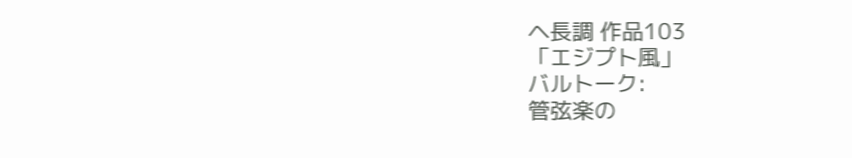ヘ長調 作品103
「エジプト風」
バルトーク:
管弦楽の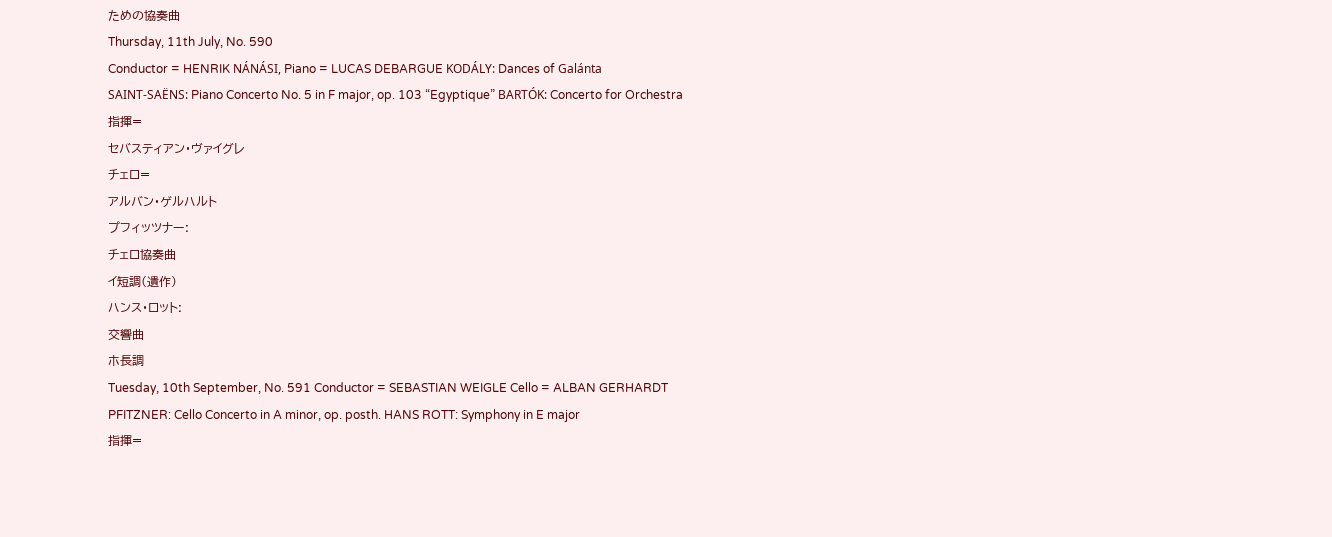ための協奏曲
Thursday, 11th July, No. 590
Conductor = HENRIK NÁNÁSI, Piano = LUCAS DEBARGUE KODÁLY: Dances of Galánta
SAINT-SAËNS: Piano Concerto No. 5 in F major, op. 103 “Egyptique” BARTÓK: Concerto for Orchestra
指揮=
セバスティアン・ヴァイグレ
チェロ=
アルバン・ゲルハルト
プフィッツナー:
チェロ協奏曲
イ短調(遺作)
ハンス・ロット:
交響曲
ホ長調
Tuesday, 10th September, No. 591 Conductor = SEBASTIAN WEIGLE Cello = ALBAN GERHARDT
PFITZNER: Cello Concerto in A minor, op. posth. HANS ROTT: Symphony in E major
指揮=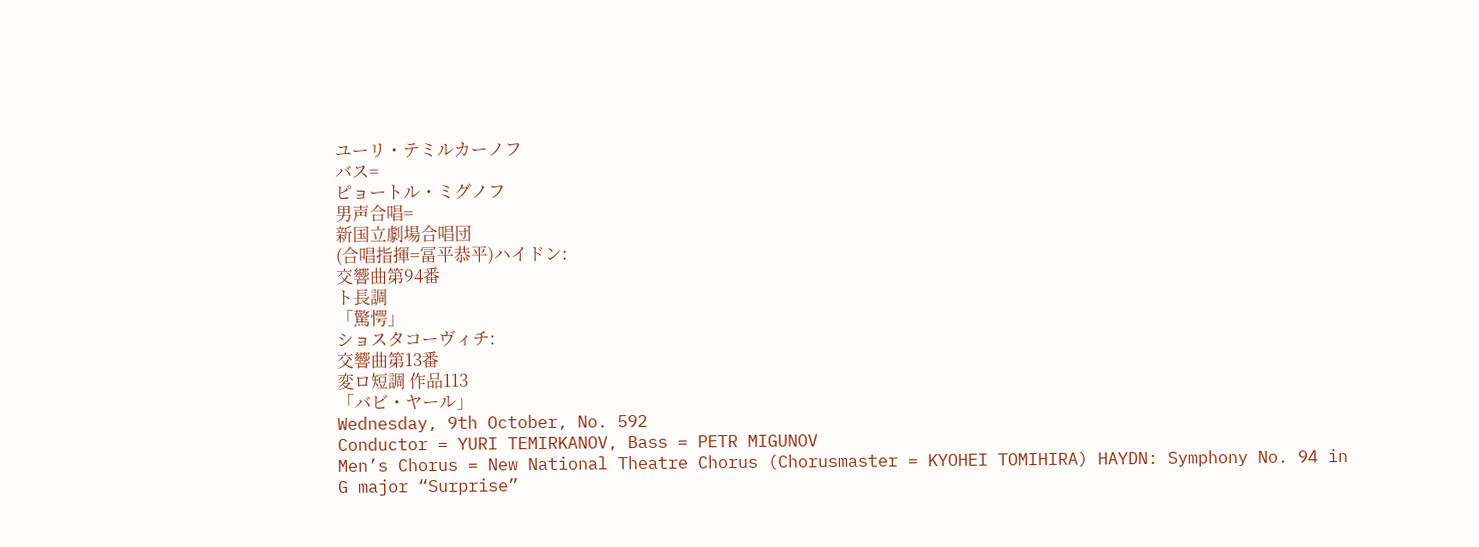ユーリ・テミルカーノフ
バス=
ピョートル・ミグノフ
男声合唱=
新国立劇場合唱団
(合唱指揮=冨平恭平)ハイドン:
交響曲第94番
ト長調
「驚愕」
ショスタコーヴィチ:
交響曲第13番
変ロ短調 作品113
「バビ・ヤール」
Wednesday, 9th October, No. 592
Conductor = YURI TEMIRKANOV, Bass = PETR MIGUNOV
Men’s Chorus = New National Theatre Chorus (Chorusmaster = KYOHEI TOMIHIRA) HAYDN: Symphony No. 94 in G major “Surprise”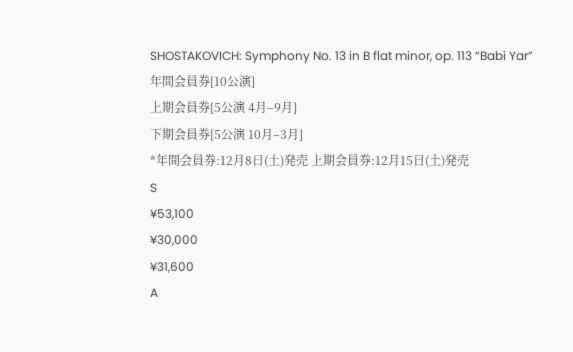SHOSTAKOVICH: Symphony No. 13 in B flat minor, op. 113 “Babi Yar”
年間会員券[10公演]
上期会員券[5公演 4月‒9月]
下期会員券[5公演 10月‒3月]
*年間会員券:12月8日(土)発売 上期会員券:12月15日(土)発売
S
¥53,100
¥30,000
¥31,600
A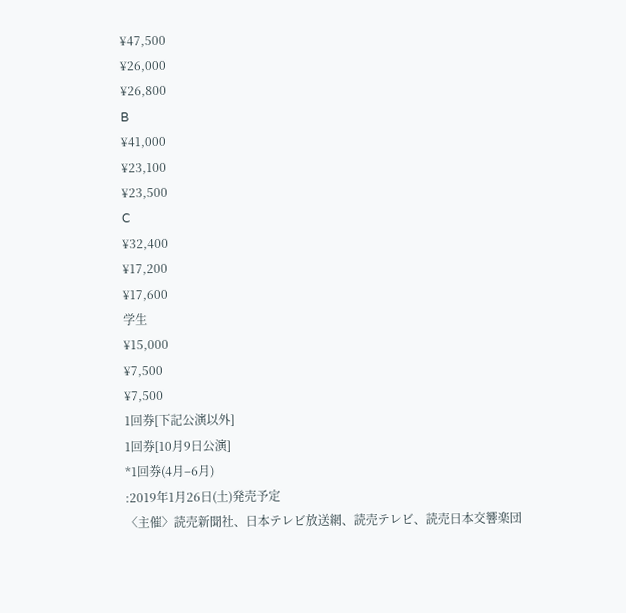¥47,500
¥26,000
¥26,800
B
¥41,000
¥23,100
¥23,500
C
¥32,400
¥17,200
¥17,600
学生
¥15,000
¥7,500
¥7,500
1回券[下記公演以外]
1回券[10月9日公演]
*1回券(4月‒6月)
:2019年1月26日(土)発売予定
〈主催〉読売新聞社、日本テレビ放送網、読売テレビ、読売日本交響楽団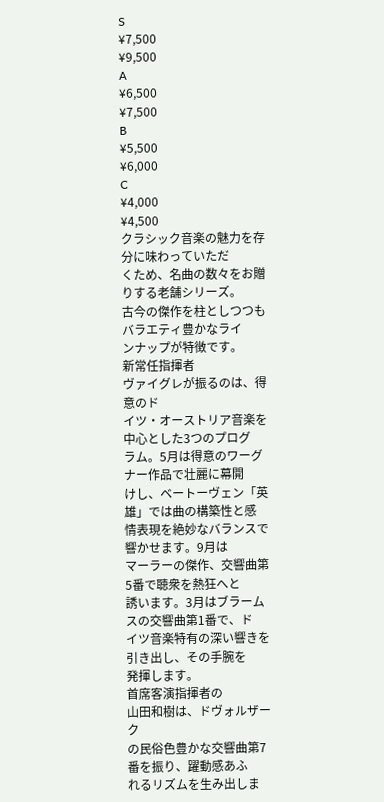S
¥7,500
¥9,500
A
¥6,500
¥7,500
B
¥5,500
¥6,000
C
¥4,000
¥4,500
クラシック音楽の魅力を存分に味わっていただ
くため、名曲の数々をお贈りする老舗シリーズ。
古今の傑作を柱としつつもバラエティ豊かなライ
ンナップが特徴です。
新常任指揮者
ヴァイグレが振るのは、得意のド
イツ・オーストリア音楽を中心とした3つのプログ
ラム。5月は得意のワーグナー作品で壮麗に幕開
けし、ベートーヴェン「英雄」では曲の構築性と感
情表現を絶妙なバランスで響かせます。9月は
マーラーの傑作、交響曲第5番で聴衆を熱狂へと
誘います。3月はブラームスの交響曲第1番で、ド
イツ音楽特有の深い響きを引き出し、その手腕を
発揮します。
首席客演指揮者の
山田和樹は、ドヴォルザーク
の民俗色豊かな交響曲第7番を振り、躍動感あふ
れるリズムを生み出しま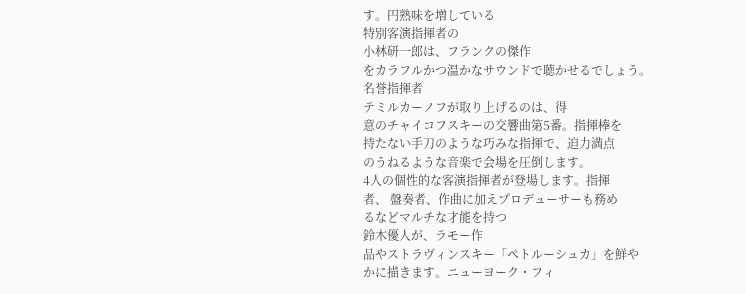す。円熟味を増している
特別客演指揮者の
小林研一郎は、フランクの傑作
をカラフルかつ温かなサウンドで聴かせるでしょう。
名誉指揮者
テミルカーノフが取り上げるのは、得
意のチャイコフスキーの交響曲第5番。指揮棒を
持たない手刀のような巧みな指揮で、迫力満点
のうねるような音楽で会場を圧倒します。
4人の個性的な客演指揮者が登場します。指揮
者、 盤奏者、作曲に加えプロデューサーも務め
るなどマルチな才能を持つ
鈴木優人が、ラモー作
品やストラヴィンスキー「ペトルーシュカ」を鮮や
かに描きます。ニューヨーク・フィ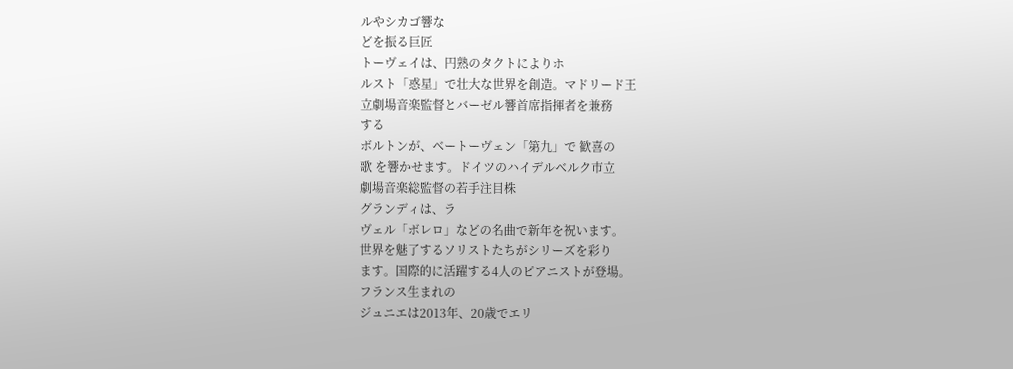ルやシカゴ響な
どを振る巨匠
トーヴェイは、円熟のタクトによりホ
ルスト「惑星」で壮大な世界を創造。マドリード王
立劇場音楽監督とバーゼル響首席指揮者を兼務
する
ボルトンが、ベートーヴェン「第九」で 歓喜の
歌 を響かせます。ドイツのハイデルベルク市立
劇場音楽総監督の若手注目株
グランディは、ラ
ヴェル「ボレロ」などの名曲で新年を祝います。
世界を魅了するソリストたちがシリーズを彩り
ます。国際的に活躍する4人のピアニストが登場。
フランス生まれの
ジュニエは2013年、20歳でエリ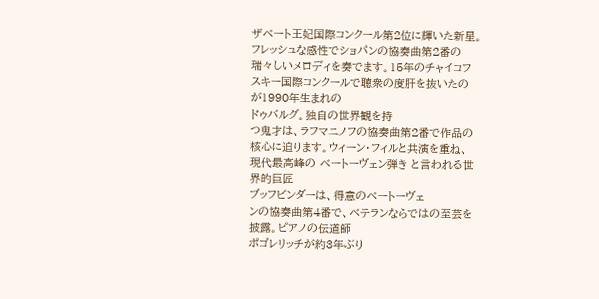ザベート王妃国際コンクール第2位に輝いた新星。
フレッシュな感性でショパンの協奏曲第2番の
瑞々しいメロディを奏でます。15年のチャイコフ
スキー国際コンクールで聴衆の度肝を抜いたの
が1990年生まれの
ドゥバルグ。独自の世界観を持
つ鬼才は、ラフマニノフの協奏曲第2番で作品の
核心に迫ります。ウィーン・フィルと共演を重ね、
現代最高峰の ベートーヴェン弾き と言われる世
界的巨匠
ブッフビンダーは、得意のベートーヴェ
ンの協奏曲第4番で、ベテランならではの至芸を
披露。ピアノの伝道師
ポゴレリッチが約3年ぶり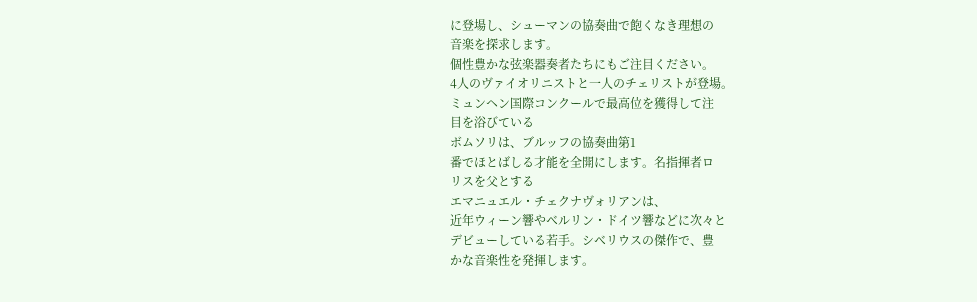に登場し、シューマンの協奏曲で飽くなき理想の
音楽を探求します。
個性豊かな弦楽器奏者たちにもご注目ください。
4人のヴァイオリニストと一人のチェリストが登場。
ミュンヘン国際コンクールで最高位を獲得して注
目を浴びている
ボムソリは、ブルッフの協奏曲第1
番でほとばしる才能を全開にします。名指揮者ロ
リスを父とする
エマニュエル・チェクナヴォリアンは、
近年ウィーン響やベルリン・ドイツ響などに次々と
デビューしている若手。シベリウスの傑作で、豊
かな音楽性を発揮します。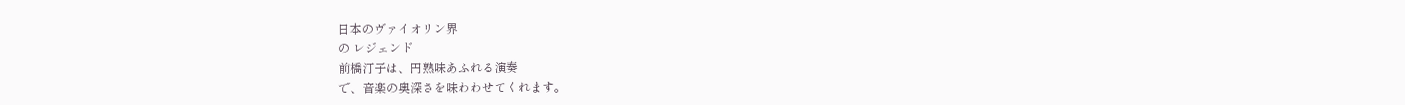日本のヴァイオリン界
の レジェンド
前橋汀子は、円熟味あふれる演奏
で、音楽の奥深さを味わわせてくれます。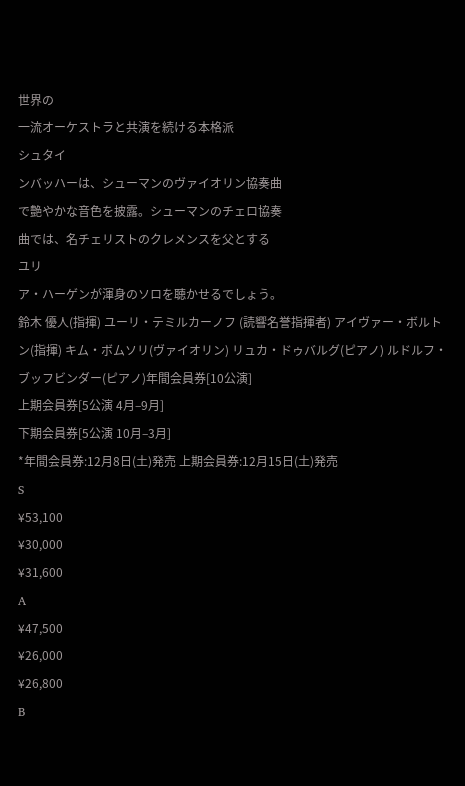世界の
一流オーケストラと共演を続ける本格派
シュタイ
ンバッハーは、シューマンのヴァイオリン協奏曲
で艶やかな音色を披露。シューマンのチェロ協奏
曲では、名チェリストのクレメンスを父とする
ユリ
ア・ハーゲンが渾身のソロを聴かせるでしょう。
鈴木 優人(指揮) ユーリ・テミルカーノフ (読響名誉指揮者) アイヴァー・ボルトン(指揮) キム・ボムソリ(ヴァイオリン) リュカ・ドゥバルグ(ピアノ) ルドルフ・ブッフビンダー(ピアノ)年間会員券[10公演]
上期会員券[5公演 4月‒9月]
下期会員券[5公演 10月‒3月]
*年間会員券:12月8日(土)発売 上期会員券:12月15日(土)発売
S
¥53,100
¥30,000
¥31,600
A
¥47,500
¥26,000
¥26,800
B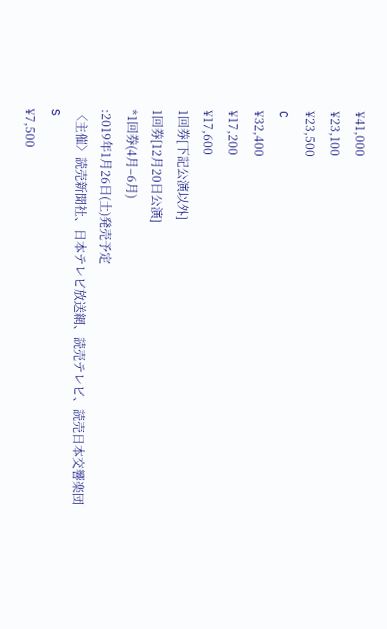¥41,000
¥23,100
¥23,500
C
¥32,400
¥17,200
¥17,600
1回券[下記公演以外]
1回券[12月20日公演]
*1回券(4月‒6月)
:2019年1月26日(土)発売予定
〈主催〉読売新聞社、日本テレビ放送網、読売テレビ、読売日本交響楽団
S
¥7,500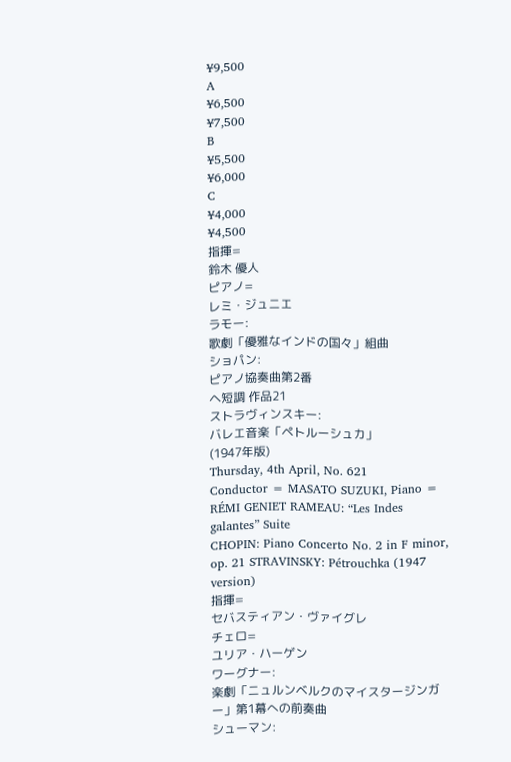¥9,500
A
¥6,500
¥7,500
B
¥5,500
¥6,000
C
¥4,000
¥4,500
指揮=
鈴木 優人
ピアノ=
レミ・ジュニエ
ラモー:
歌劇「優雅なインドの国々」組曲
ショパン:
ピアノ協奏曲第2番
ヘ短調 作品21
ストラヴィンスキー:
バレエ音楽「ペトルーシュカ」
(1947年版)
Thursday, 4th April, No. 621
Conductor = MASATO SUZUKI, Piano = RÉMI GENIET RAMEAU: “Les Indes galantes” Suite
CHOPIN: Piano Concerto No. 2 in F minor, op. 21 STRAVINSKY: Pétrouchka (1947 version)
指揮=
セバスティアン・ヴァイグレ
チェロ=
ユリア・ハーゲン
ワーグナー:
楽劇「ニュルンベルクのマイスタージンガー」第1幕への前奏曲
シューマン: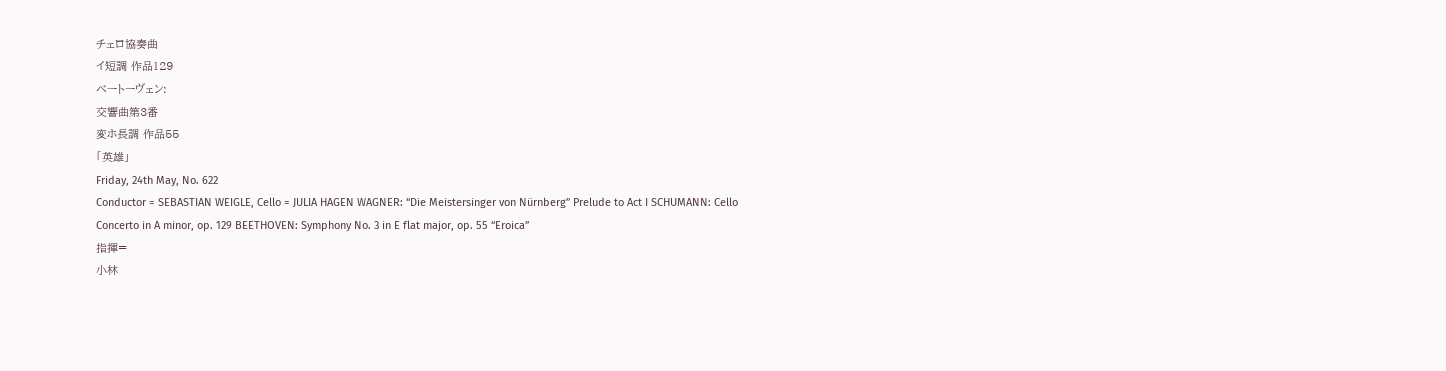チェロ協奏曲
イ短調 作品129
ベートーヴェン:
交響曲第3番
変ホ長調 作品55
「英雄」
Friday, 24th May, No. 622
Conductor = SEBASTIAN WEIGLE, Cello = JULIA HAGEN WAGNER: “Die Meistersinger von Nürnberg” Prelude to Act I SCHUMANN: Cello Concerto in A minor, op. 129 BEETHOVEN: Symphony No. 3 in E flat major, op. 55 “Eroica”
指揮=
小林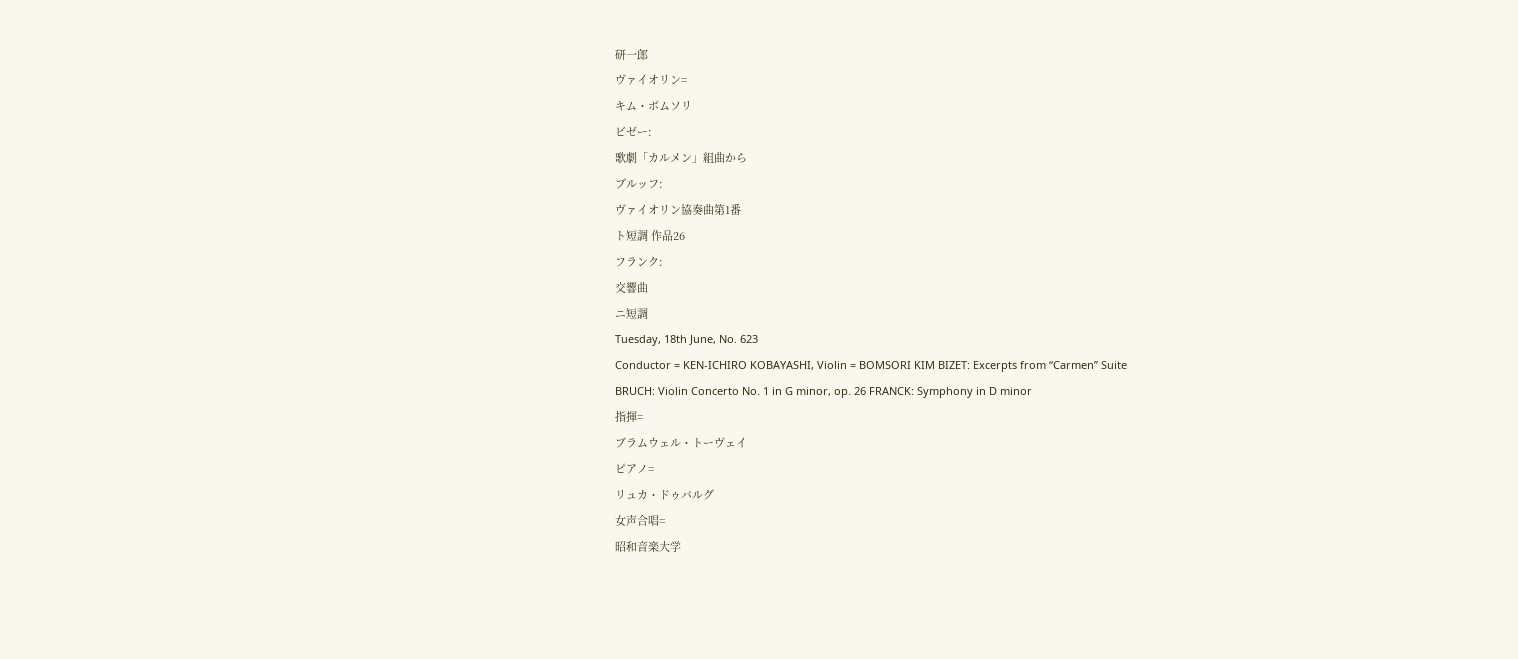研一郎
ヴァイオリン=
キム・ボムソリ
ビゼー:
歌劇「カルメン」組曲から
ブルッフ:
ヴァイオリン協奏曲第1番
ト短調 作品26
フランク:
交響曲
ニ短調
Tuesday, 18th June, No. 623
Conductor = KEN-ICHIRO KOBAYASHI, Violin = BOMSORI KIM BIZET: Excerpts from “Carmen” Suite
BRUCH: Violin Concerto No. 1 in G minor, op. 26 FRANCK: Symphony in D minor
指揮=
ブラムウェル・トーヴェイ
ピアノ=
リュカ・ドゥバルグ
女声合唱=
昭和音楽大学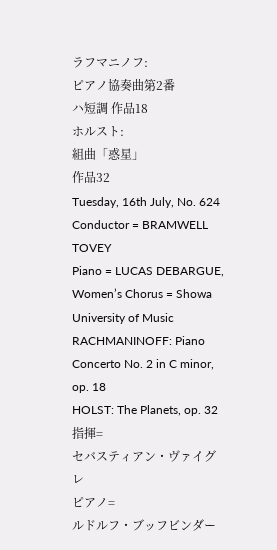ラフマニノフ:
ピアノ協奏曲第2番
ハ短調 作品18
ホルスト:
組曲「惑星」
作品32
Tuesday, 16th July, No. 624 Conductor = BRAMWELL TOVEY
Piano = LUCAS DEBARGUE, Women’s Chorus = Showa University of Music RACHMANINOFF: Piano Concerto No. 2 in C minor, op. 18
HOLST: The Planets, op. 32
指揮=
セバスティアン・ヴァイグレ
ピアノ=
ルドルフ・ブッフビンダー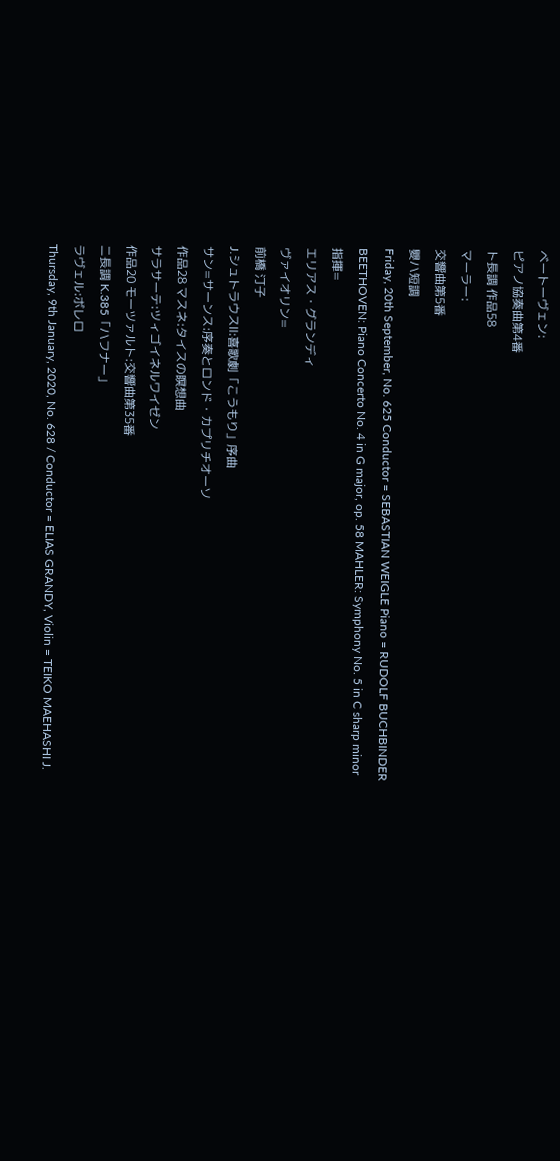ベートーヴェン:
ピアノ協奏曲第4番
ト長調 作品58
マーラー:
交響曲第5番
嬰ハ短調
Friday, 20th September, No. 625 Conductor = SEBASTIAN WEIGLE Piano = RUDOLF BUCHBINDER
BEETHOVEN: Piano Concerto No. 4 in G major, op. 58 MAHLER: Symphony No. 5 in C sharp minor
指揮=
エリアス・グランディ
ヴァイオリン=
前橋 汀子
J.シュトラウスⅡ:喜歌劇「こうもり」序曲
サン=サーンス:序奏とロンド・カプリチオーソ
作品28 マスネ:タイスの瞑想曲
サラサーテ:ツィゴイネルワイゼン
作品20 モーツァルト:交響曲第35番
ニ長調 K.385「ハフナー」
ラヴェル:ボレロ
Thursday, 9th January, 2020, No. 628 / Conductor = ELIAS GRANDY, Violin = TEIKO MAEHASHI J.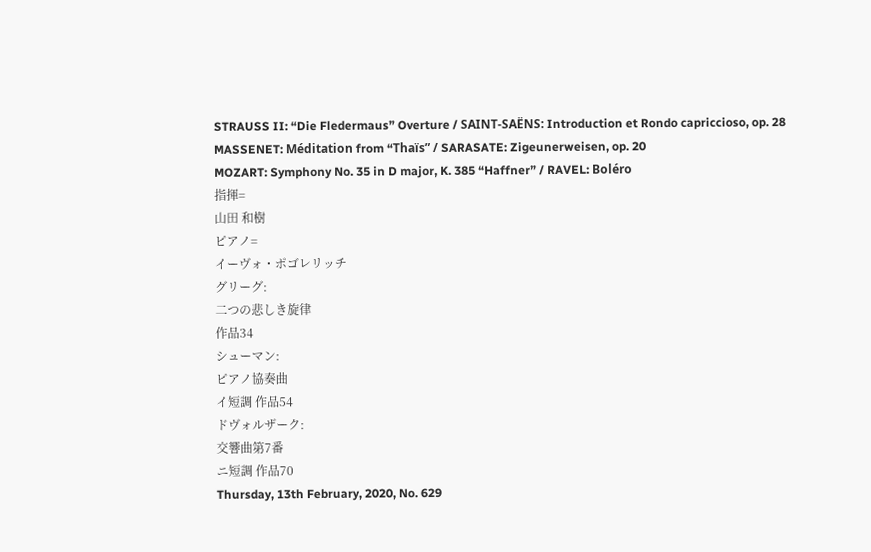STRAUSS II: “Die Fledermaus” Overture / SAINT-SAËNS: Introduction et Rondo capriccioso, op. 28 MASSENET: Méditation from “Thaïs” / SARASATE: Zigeunerweisen, op. 20
MOZART: Symphony No. 35 in D major, K. 385 “Haffner” / RAVEL: Boléro
指揮=
山田 和樹
ピアノ=
イーヴォ・ポゴレリッチ
グリーグ:
二つの悲しき旋律
作品34
シューマン:
ピアノ協奏曲
イ短調 作品54
ドヴォルザーク:
交響曲第7番
ニ短調 作品70
Thursday, 13th February, 2020, No. 629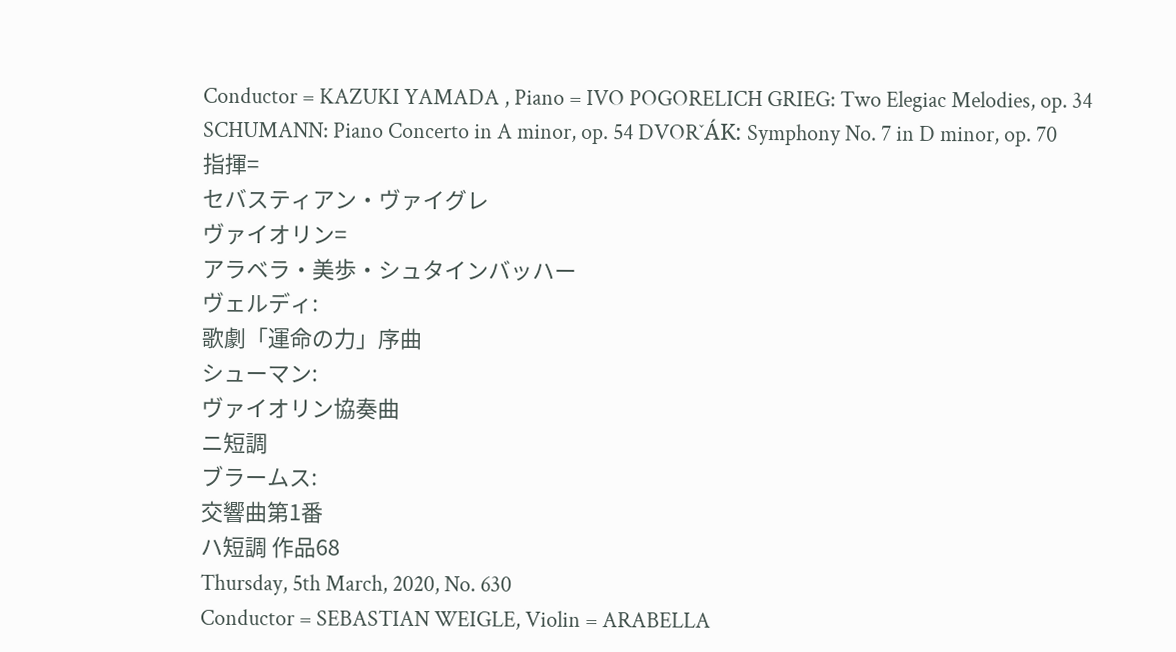Conductor = KAZUKI YAMADA , Piano = IVO POGORELICH GRIEG: Two Elegiac Melodies, op. 34
SCHUMANN: Piano Concerto in A minor, op. 54 DVORˇÁK: Symphony No. 7 in D minor, op. 70
指揮=
セバスティアン・ヴァイグレ
ヴァイオリン=
アラベラ・美歩・シュタインバッハー
ヴェルディ:
歌劇「運命の力」序曲
シューマン:
ヴァイオリン協奏曲
ニ短調
ブラームス:
交響曲第1番
ハ短調 作品68
Thursday, 5th March, 2020, No. 630
Conductor = SEBASTIAN WEIGLE, Violin = ARABELLA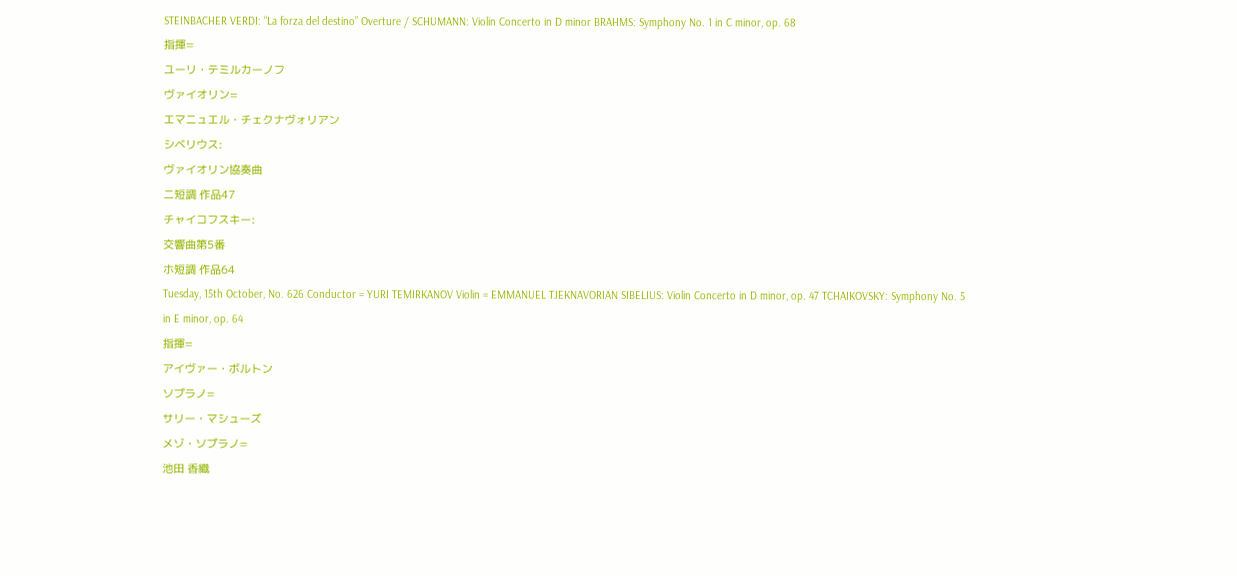STEINBACHER VERDI: “La forza del destino” Overture / SCHUMANN: Violin Concerto in D minor BRAHMS: Symphony No. 1 in C minor, op. 68
指揮=
ユーリ・テミルカーノフ
ヴァイオリン=
エマニュエル・チェクナヴォリアン
シベリウス:
ヴァイオリン協奏曲
ニ短調 作品47
チャイコフスキー:
交響曲第5番
ホ短調 作品64
Tuesday, 15th October, No. 626 Conductor = YURI TEMIRKANOV Violin = EMMANUEL TJEKNAVORIAN SIBELIUS: Violin Concerto in D minor, op. 47 TCHAIKOVSKY: Symphony No. 5 in E minor, op. 64
指揮=
アイヴァー・ボルトン
ソプラノ=
サリー・マシューズ
メゾ・ソプラノ=
池田 香織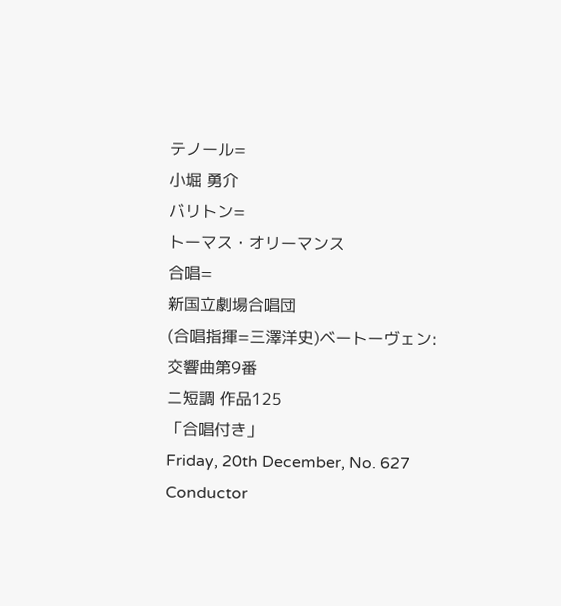テノール=
小堀 勇介
バリトン=
トーマス・オリーマンス
合唱=
新国立劇場合唱団
(合唱指揮=三澤洋史)ベートーヴェン:
交響曲第9番
ニ短調 作品125
「合唱付き」
Friday, 20th December, No. 627
Conductor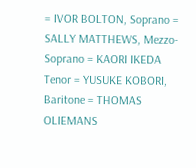= IVOR BOLTON, Soprano = SALLY MATTHEWS, Mezzo-Soprano = KAORI IKEDA Tenor = YUSUKE KOBORI, Baritone = THOMAS OLIEMANS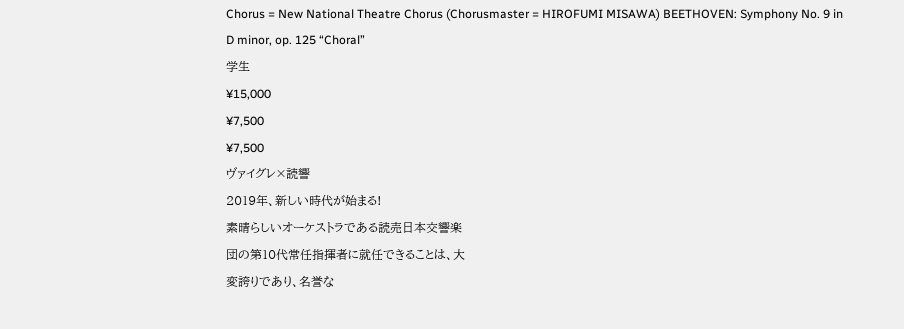Chorus = New National Theatre Chorus (Chorusmaster = HIROFUMI MISAWA) BEETHOVEN: Symphony No. 9 in D minor, op. 125 “Choral”
学生
¥15,000
¥7,500
¥7,500
ヴァイグレ×読響
2019年、新しい時代が始まる!
素晴らしいオーケストラである読売日本交響楽
団の第10代常任指揮者に就任できることは、大
変誇りであり、名誉な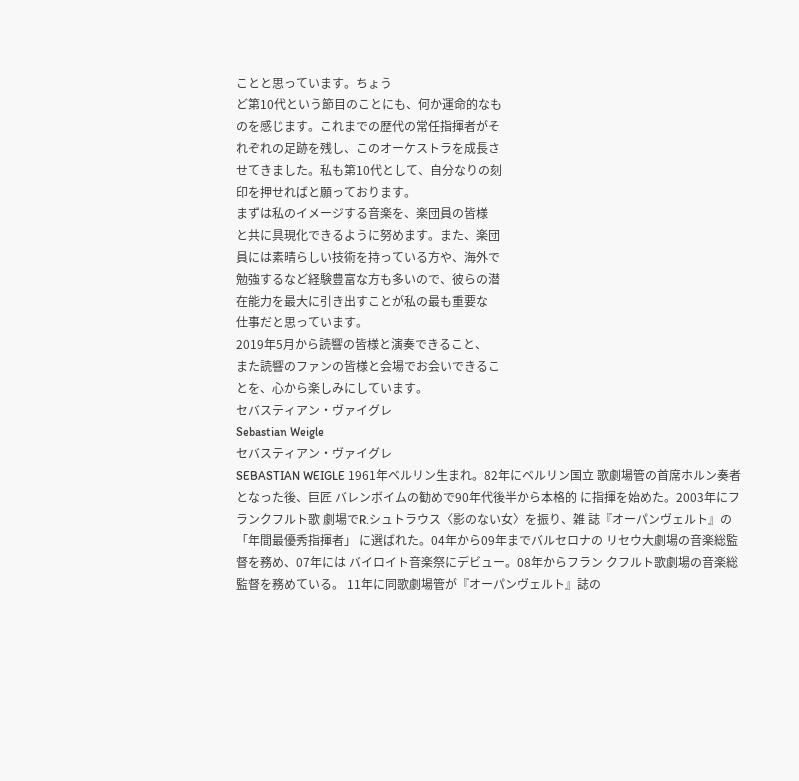ことと思っています。ちょう
ど第10代という節目のことにも、何か運命的なも
のを感じます。これまでの歴代の常任指揮者がそ
れぞれの足跡を残し、このオーケストラを成長さ
せてきました。私も第10代として、自分なりの刻
印を押せればと願っております。
まずは私のイメージする音楽を、楽団員の皆様
と共に具現化できるように努めます。また、楽団
員には素晴らしい技術を持っている方や、海外で
勉強するなど経験豊富な方も多いので、彼らの潜
在能力を最大に引き出すことが私の最も重要な
仕事だと思っています。
2019年5月から読響の皆様と演奏できること、
また読響のファンの皆様と会場でお会いできるこ
とを、心から楽しみにしています。
セバスティアン・ヴァイグレ
Sebastian Weigle
セバスティアン・ヴァイグレ
SEBASTIAN WEIGLE 1961年ベルリン生まれ。82年にベルリン国立 歌劇場管の首席ホルン奏者となった後、巨匠 バレンボイムの勧めで90年代後半から本格的 に指揮を始めた。2003年にフランクフルト歌 劇場でR.シュトラウス〈影のない女〉を振り、雑 誌『オーパンヴェルト』の「年間最優秀指揮者」 に選ばれた。04年から09年までバルセロナの リセウ大劇場の音楽総監督を務め、07年には バイロイト音楽祭にデビュー。08年からフラン クフルト歌劇場の音楽総監督を務めている。 11年に同歌劇場管が『オーパンヴェルト』誌の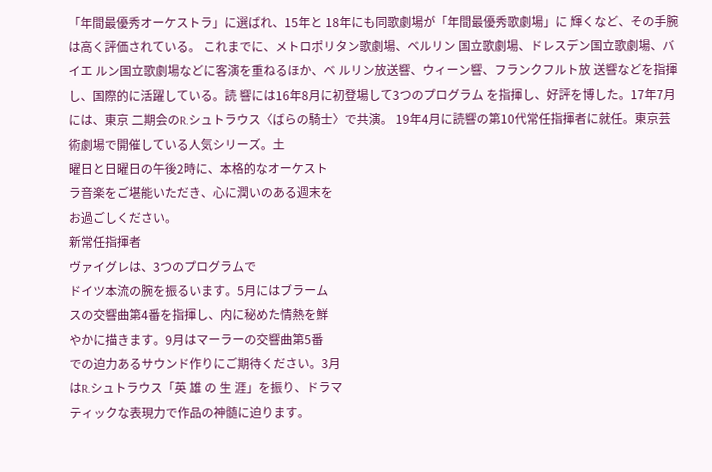「年間最優秀オーケストラ」に選ばれ、15年と 18年にも同歌劇場が「年間最優秀歌劇場」に 輝くなど、その手腕は高く評価されている。 これまでに、メトロポリタン歌劇場、ベルリン 国立歌劇場、ドレスデン国立歌劇場、バイエ ルン国立歌劇場などに客演を重ねるほか、ベ ルリン放送響、ウィーン響、フランクフルト放 送響などを指揮し、国際的に活躍している。読 響には16年8月に初登場して3つのプログラム を指揮し、好評を博した。17年7月には、東京 二期会のR.シュトラウス〈ばらの騎士〉で共演。 19年4月に読響の第10代常任指揮者に就任。東京芸術劇場で開催している人気シリーズ。土
曜日と日曜日の午後2時に、本格的なオーケスト
ラ音楽をご堪能いただき、心に潤いのある週末を
お過ごしください。
新常任指揮者
ヴァイグレは、3つのプログラムで
ドイツ本流の腕を振るいます。5月にはブラーム
スの交響曲第4番を指揮し、内に秘めた情熱を鮮
やかに描きます。9月はマーラーの交響曲第5番
での迫力あるサウンド作りにご期待ください。3月
はR.シュトラウス「英 雄 の 生 涯」を振り、ドラマ
ティックな表現力で作品の神髄に迫ります。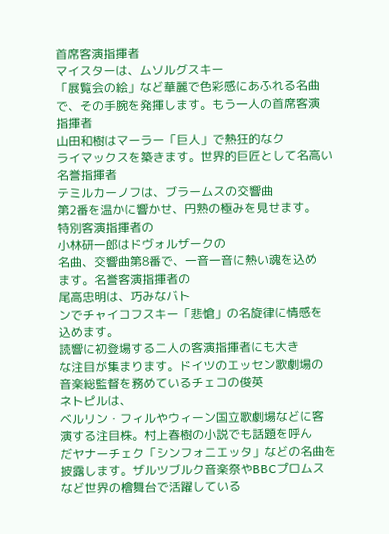首席客演指揮者
マイスターは、ムソルグスキー
「展覧会の絵」など華麗で色彩感にあふれる名曲
で、その手腕を発揮します。もう一人の首席客演
指揮者
山田和樹はマーラー「巨人」で熱狂的なク
ライマックスを築きます。世界的巨匠として名高い
名誉指揮者
テミルカーノフは、ブラームスの交響曲
第2番を温かに響かせ、円熟の極みを見せます。
特別客演指揮者の
小林研一郎はドヴォルザークの
名曲、交響曲第8番で、一音一音に熱い魂を込め
ます。名誉客演指揮者の
尾高忠明は、巧みなバト
ンでチャイコフスキー「悲愴」の名旋律に情感を
込めます。
読響に初登場する二人の客演指揮者にも大き
な注目が集まります。ドイツのエッセン歌劇場の
音楽総監督を務めているチェコの俊英
ネトピルは、
ベルリン・フィルやウィーン国立歌劇場などに客
演する注目株。村上春樹の小説でも話題を呼ん
だヤナーチェク「シンフォニエッタ」などの名曲を
披露します。ザルツブルク音楽祭やBBCプロムス
など世界の檜舞台で活躍している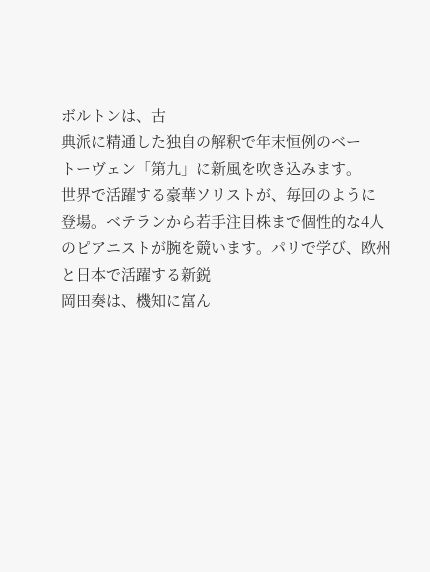ボルトンは、古
典派に精通した独自の解釈で年末恒例のベー
トーヴェン「第九」に新風を吹き込みます。
世界で活躍する豪華ソリストが、毎回のように
登場。ベテランから若手注目株まで個性的な4人
のピアニストが腕を競います。パリで学び、欧州
と日本で活躍する新鋭
岡田奏は、機知に富ん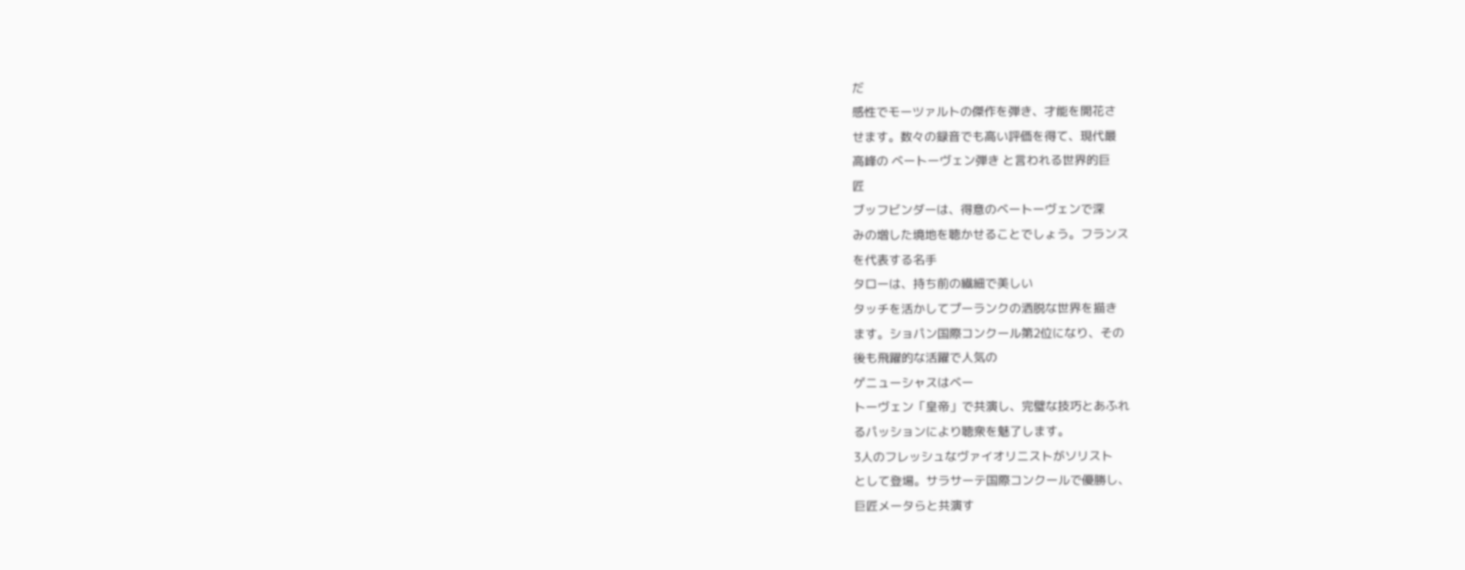だ
感性でモーツァルトの傑作を弾き、才能を開花さ
せます。数々の録音でも高い評価を得て、現代最
高峰の ベートーヴェン弾き と言われる世界的巨
匠
ブッフビンダーは、得意のベートーヴェンで深
みの増した境地を聴かせることでしょう。フランス
を代表する名手
タローは、持ち前の繊細で美しい
タッチを活かしてプーランクの洒脱な世界を描き
ます。ショパン国際コンクール第2位になり、その
後も飛躍的な活躍で人気の
ゲニューシャスはベー
トーヴェン「皇帝」で共演し、完璧な技巧とあふれ
るパッションにより聴衆を魅了します。
3人のフレッシュなヴァイオリニストがソリスト
として登場。サラサーテ国際コンクールで優勝し、
巨匠メータらと共演す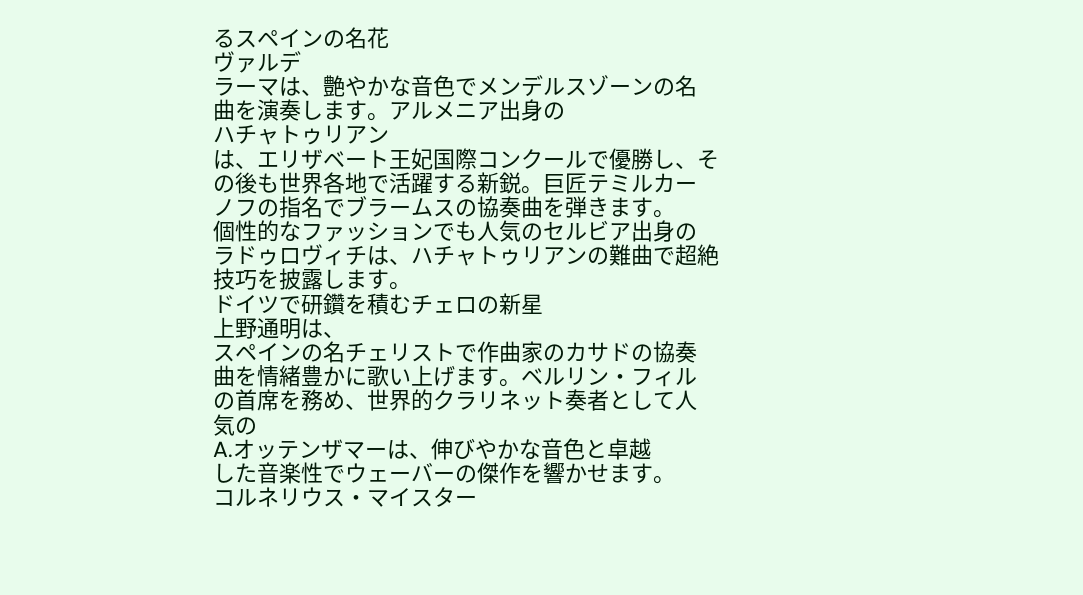るスペインの名花
ヴァルデ
ラーマは、艶やかな音色でメンデルスゾーンの名
曲を演奏します。アルメニア出身の
ハチャトゥリアン
は、エリザベート王妃国際コンクールで優勝し、そ
の後も世界各地で活躍する新鋭。巨匠テミルカー
ノフの指名でブラームスの協奏曲を弾きます。
個性的なファッションでも人気のセルビア出身の
ラドゥロヴィチは、ハチャトゥリアンの難曲で超絶
技巧を披露します。
ドイツで研鑽を積むチェロの新星
上野通明は、
スペインの名チェリストで作曲家のカサドの協奏
曲を情緒豊かに歌い上げます。ベルリン・フィル
の首席を務め、世界的クラリネット奏者として人
気の
A.オッテンザマーは、伸びやかな音色と卓越
した音楽性でウェーバーの傑作を響かせます。
コルネリウス・マイスター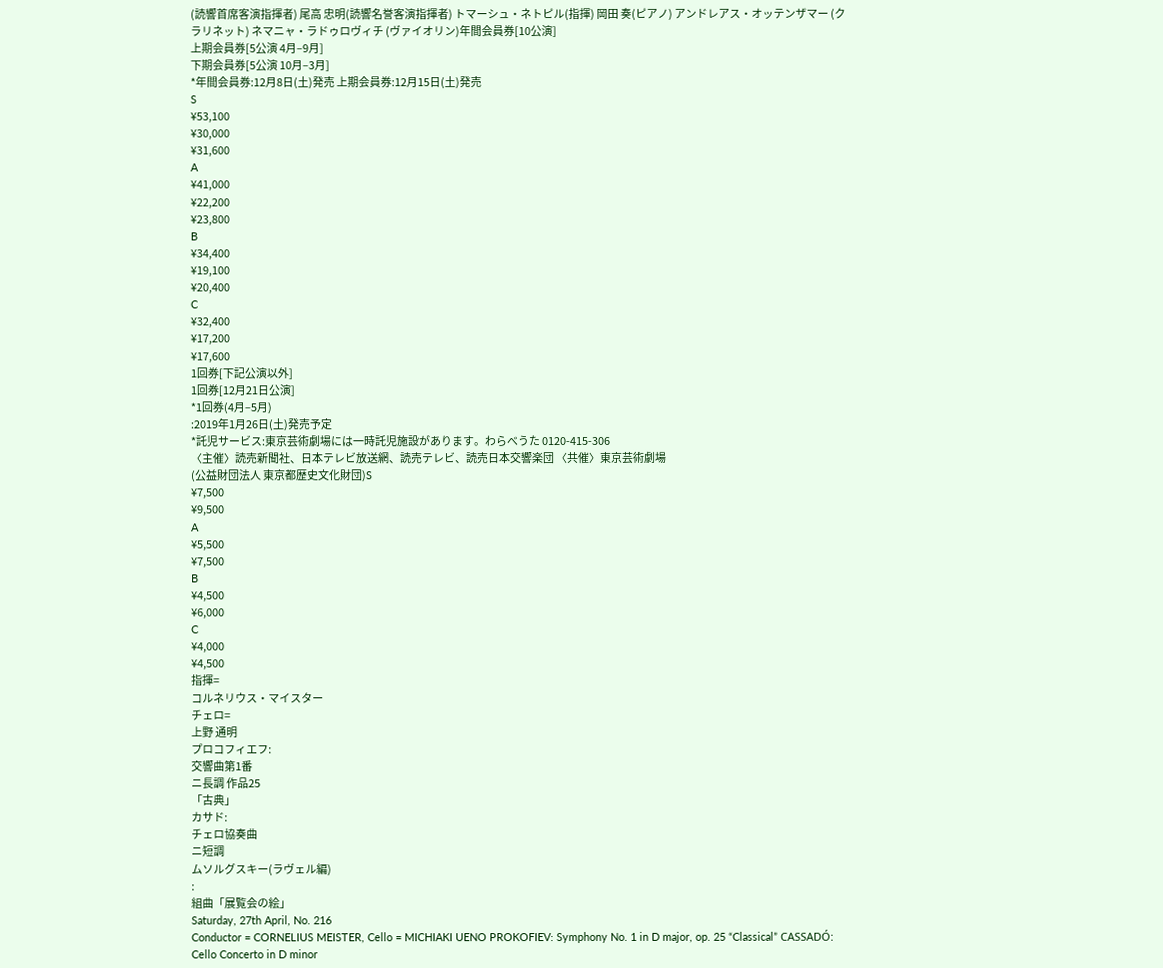(読響首席客演指揮者) 尾高 忠明(読響名誉客演指揮者) トマーシュ・ネトピル(指揮) 岡田 奏(ピアノ) アンドレアス・オッテンザマー (クラリネット) ネマニャ・ラドゥロヴィチ (ヴァイオリン)年間会員券[10公演]
上期会員券[5公演 4月‒9月]
下期会員券[5公演 10月‒3月]
*年間会員券:12月8日(土)発売 上期会員券:12月15日(土)発売
S
¥53,100
¥30,000
¥31,600
A
¥41,000
¥22,200
¥23,800
B
¥34,400
¥19,100
¥20,400
C
¥32,400
¥17,200
¥17,600
1回券[下記公演以外]
1回券[12月21日公演]
*1回券(4月‒5月)
:2019年1月26日(土)発売予定
*託児サービス:東京芸術劇場には一時託児施設があります。わらべうた 0120-415-306
〈主催〉読売新聞社、日本テレビ放送網、読売テレビ、読売日本交響楽団 〈共催〉東京芸術劇場
(公益財団法人 東京都歴史文化財団)S
¥7,500
¥9,500
A
¥5,500
¥7,500
B
¥4,500
¥6,000
C
¥4,000
¥4,500
指揮=
コルネリウス・マイスター
チェロ=
上野 通明
プロコフィエフ:
交響曲第1番
ニ長調 作品25
「古典」
カサド:
チェロ協奏曲
ニ短調
ムソルグスキー(ラヴェル編)
:
組曲「展覧会の絵」
Saturday, 27th April, No. 216
Conductor = CORNELIUS MEISTER, Cello = MICHIAKI UENO PROKOFIEV: Symphony No. 1 in D major, op. 25 “Classical” CASSADÓ: Cello Concerto in D minor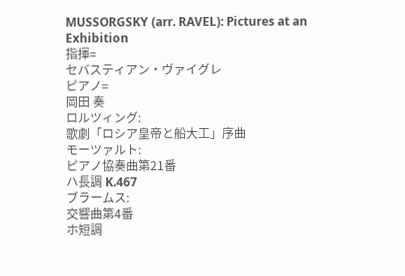MUSSORGSKY (arr. RAVEL): Pictures at an Exhibition
指揮=
セバスティアン・ヴァイグレ
ピアノ=
岡田 奏
ロルツィング:
歌劇「ロシア皇帝と船大工」序曲
モーツァルト:
ピアノ協奏曲第21番
ハ長調 K.467
ブラームス:
交響曲第4番
ホ短調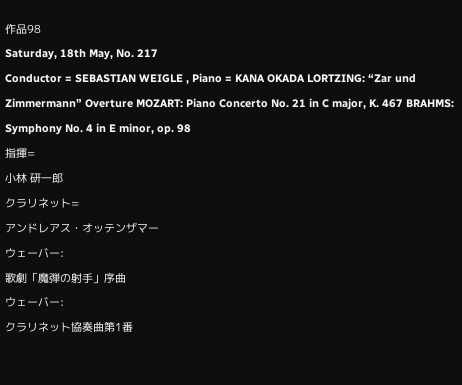作品98
Saturday, 18th May, No. 217
Conductor = SEBASTIAN WEIGLE , Piano = KANA OKADA LORTZING: “Zar und Zimmermann” Overture MOZART: Piano Concerto No. 21 in C major, K. 467 BRAHMS: Symphony No. 4 in E minor, op. 98
指揮=
小林 研一郎
クラリネット=
アンドレアス・オッテンザマー
ウェーバー:
歌劇「魔弾の射手」序曲
ウェーバー:
クラリネット協奏曲第1番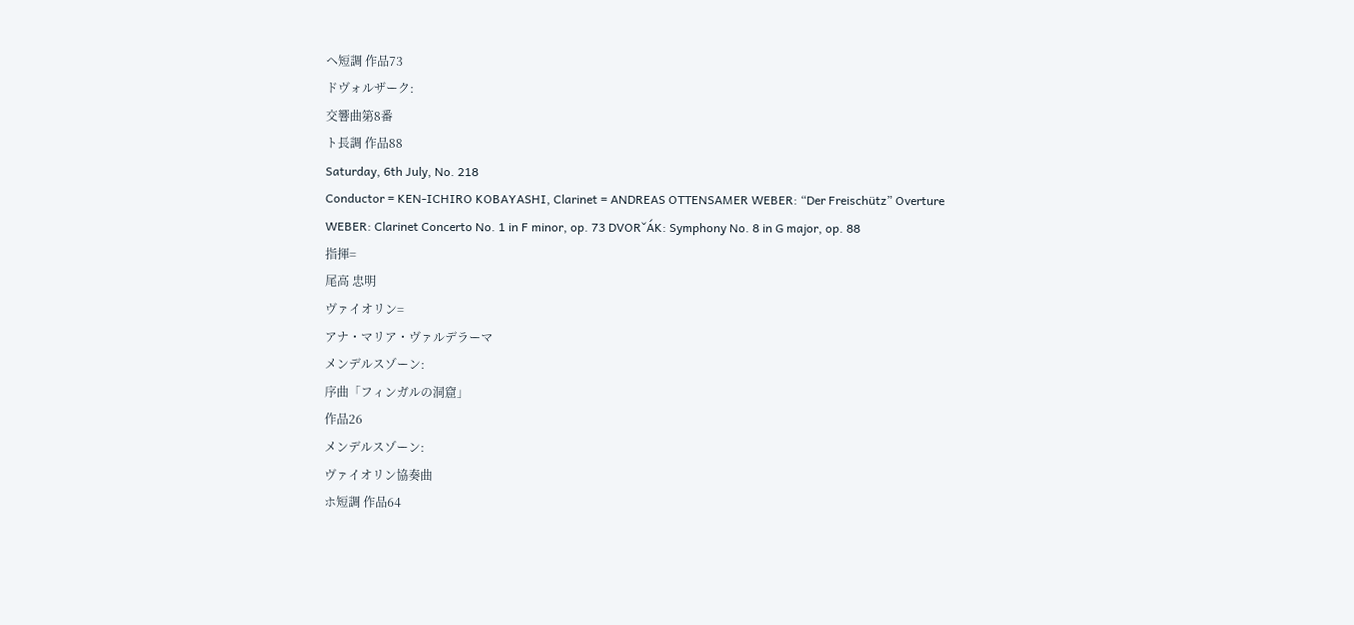ヘ短調 作品73
ドヴォルザーク:
交響曲第8番
ト長調 作品88
Saturday, 6th July, No. 218
Conductor = KEN-ICHIRO KOBAYASHI, Clarinet = ANDREAS OTTENSAMER WEBER: “Der Freischütz” Overture
WEBER: Clarinet Concerto No. 1 in F minor, op. 73 DVORˇÁK: Symphony No. 8 in G major, op. 88
指揮=
尾高 忠明
ヴァイオリン=
アナ・マリア・ヴァルデラーマ
メンデルスゾーン:
序曲「フィンガルの洞窟」
作品26
メンデルスゾーン:
ヴァイオリン協奏曲
ホ短調 作品64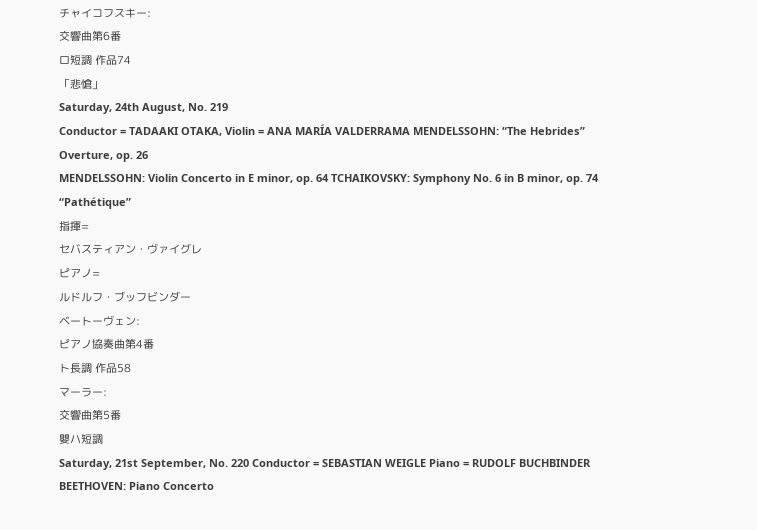チャイコフスキー:
交響曲第6番
ロ短調 作品74
「悲愴」
Saturday, 24th August, No. 219
Conductor = TADAAKI OTAKA, Violin = ANA MARÍA VALDERRAMA MENDELSSOHN: “The Hebrides” Overture, op. 26
MENDELSSOHN: Violin Concerto in E minor, op. 64 TCHAIKOVSKY: Symphony No. 6 in B minor, op. 74 “Pathétique”
指揮=
セバスティアン・ヴァイグレ
ピアノ=
ルドルフ・ブッフビンダー
ベートーヴェン:
ピアノ協奏曲第4番
ト長調 作品58
マーラー:
交響曲第5番
嬰ハ短調
Saturday, 21st September, No. 220 Conductor = SEBASTIAN WEIGLE Piano = RUDOLF BUCHBINDER
BEETHOVEN: Piano Concerto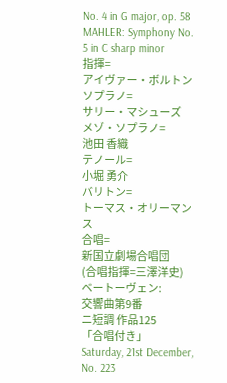No. 4 in G major, op. 58 MAHLER: Symphony No. 5 in C sharp minor
指揮=
アイヴァー・ボルトン
ソプラノ=
サリー・マシューズ
メゾ・ソプラノ=
池田 香織
テノール=
小堀 勇介
バリトン=
トーマス・オリーマンス
合唱=
新国立劇場合唱団
(合唱指揮=三澤洋史)
ベートーヴェン:
交響曲第9番
ニ短調 作品125
「合唱付き」
Saturday, 21st December, No. 223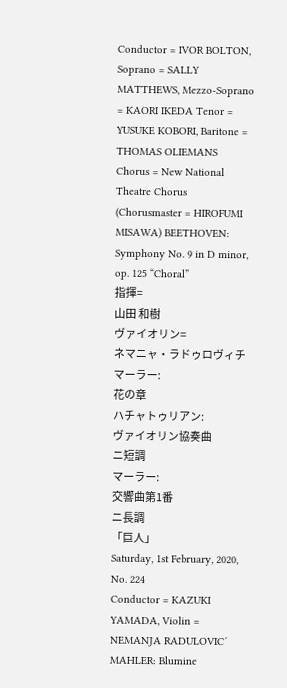Conductor = IVOR BOLTON, Soprano = SALLY MATTHEWS, Mezzo-Soprano = KAORI IKEDA Tenor = YUSUKE KOBORI, Baritone = THOMAS OLIEMANS
Chorus = New National Theatre Chorus (Chorusmaster = HIROFUMI MISAWA) BEETHOVEN: Symphony No. 9 in D minor, op. 125 “Choral”
指揮=
山田 和樹
ヴァイオリン=
ネマニャ・ラドゥロヴィチ
マーラー:
花の章
ハチャトゥリアン:
ヴァイオリン協奏曲
ニ短調
マーラー:
交響曲第1番
ニ長調
「巨人」
Saturday, 1st February, 2020, No. 224
Conductor = KAZUKI YAMADA, Violin = NEMANJA RADULOVIC´ MAHLER: Blumine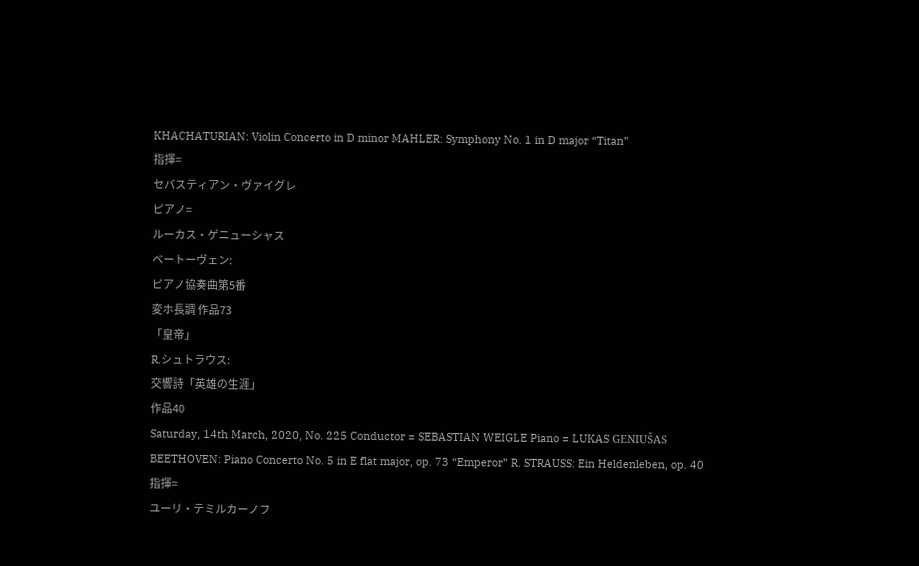KHACHATURIAN: Violin Concerto in D minor MAHLER: Symphony No. 1 in D major “Titan”
指揮=
セバスティアン・ヴァイグレ
ピアノ=
ルーカス・ゲニューシャス
ベートーヴェン:
ピアノ協奏曲第5番
変ホ長調 作品73
「皇帝」
R.シュトラウス:
交響詩「英雄の生涯」
作品40
Saturday, 14th March, 2020, No. 225 Conductor = SEBASTIAN WEIGLE Piano = LUKAS GENIUŠAS
BEETHOVEN: Piano Concerto No. 5 in E flat major, op. 73 “Emperor” R. STRAUSS: Ein Heldenleben, op. 40
指揮=
ユーリ・テミルカーノフ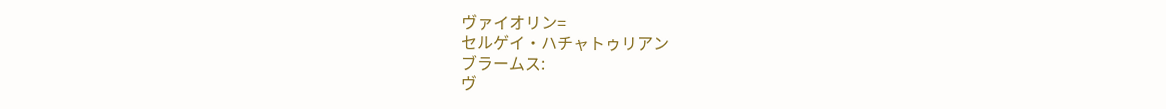ヴァイオリン=
セルゲイ・ハチャトゥリアン
ブラームス:
ヴ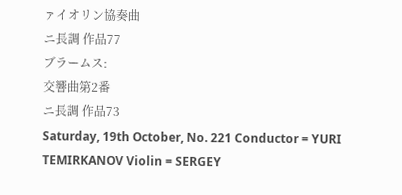ァイオリン協奏曲
ニ長調 作品77
ブラームス:
交響曲第2番
ニ長調 作品73
Saturday, 19th October, No. 221 Conductor = YURI TEMIRKANOV Violin = SERGEY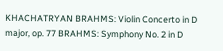KHACHATRYAN BRAHMS: Violin Concerto in D major, op. 77 BRAHMS: Symphony No. 2 in D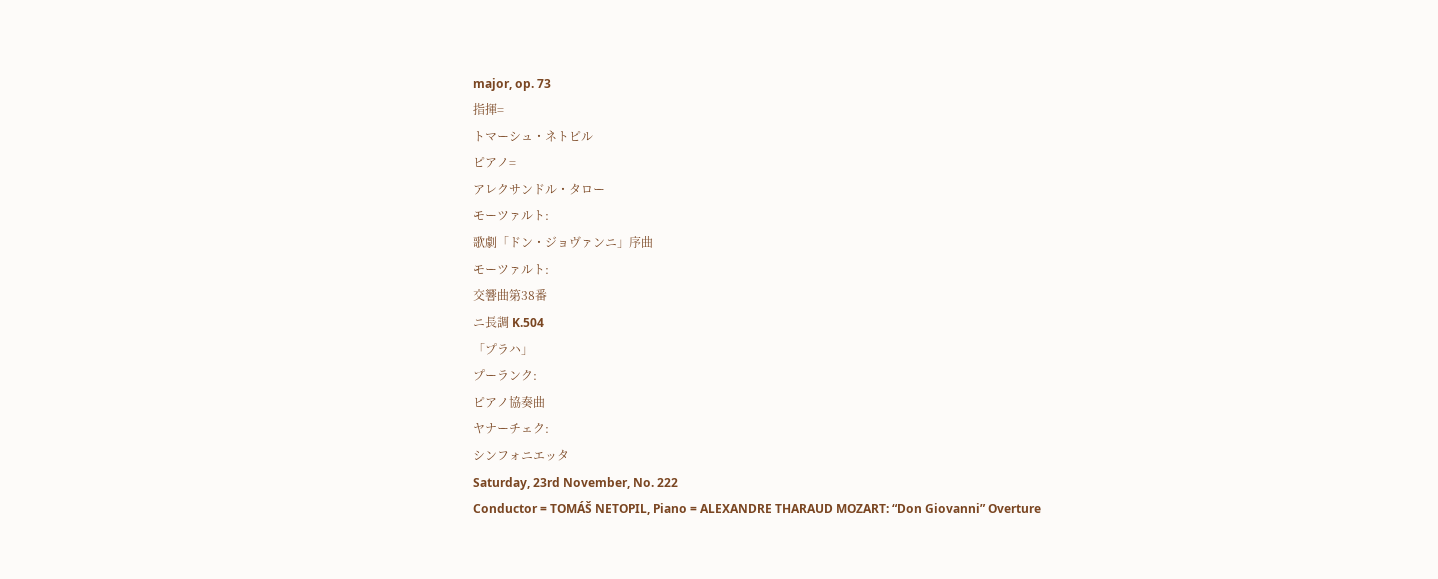major, op. 73
指揮=
トマーシュ・ネトピル
ピアノ=
アレクサンドル・タロー
モーツァルト:
歌劇「ドン・ジョヴァンニ」序曲
モーツァルト:
交響曲第38番
ニ長調 K.504
「プラハ」
プーランク:
ピアノ協奏曲
ヤナーチェク:
シンフォニエッタ
Saturday, 23rd November, No. 222
Conductor = TOMÁŠ NETOPIL, Piano = ALEXANDRE THARAUD MOZART: “Don Giovanni” Overture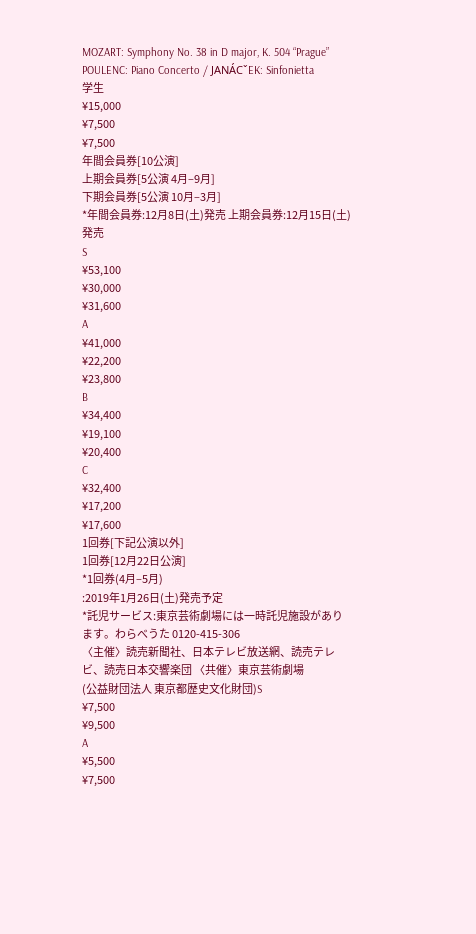MOZART: Symphony No. 38 in D major, K. 504 “Prague” POULENC: Piano Concerto / JANÁCˇEK: Sinfonietta
学生
¥15,000
¥7,500
¥7,500
年間会員券[10公演]
上期会員券[5公演 4月‒9月]
下期会員券[5公演 10月‒3月]
*年間会員券:12月8日(土)発売 上期会員券:12月15日(土)発売
S
¥53,100
¥30,000
¥31,600
A
¥41,000
¥22,200
¥23,800
B
¥34,400
¥19,100
¥20,400
C
¥32,400
¥17,200
¥17,600
1回券[下記公演以外]
1回券[12月22日公演]
*1回券(4月‒5月)
:2019年1月26日(土)発売予定
*託児サービス:東京芸術劇場には一時託児施設があります。わらべうた 0120-415-306
〈主催〉読売新聞社、日本テレビ放送網、読売テレビ、読売日本交響楽団 〈共催〉東京芸術劇場
(公益財団法人 東京都歴史文化財団)S
¥7,500
¥9,500
A
¥5,500
¥7,500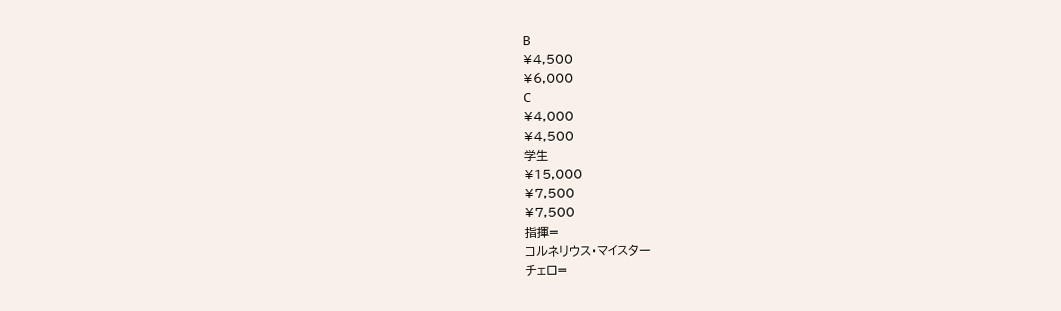B
¥4,500
¥6,000
C
¥4,000
¥4,500
学生
¥15,000
¥7,500
¥7,500
指揮=
コルネリウス・マイスター
チェロ=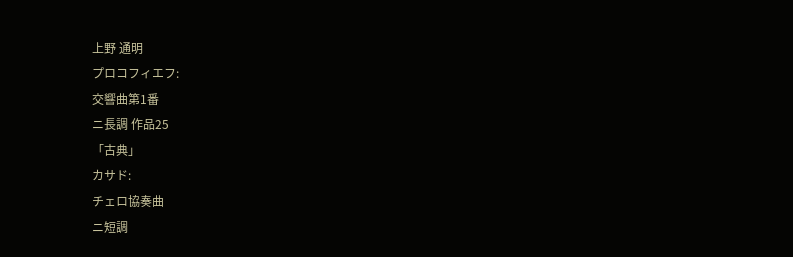上野 通明
プロコフィエフ:
交響曲第1番
ニ長調 作品25
「古典」
カサド:
チェロ協奏曲
ニ短調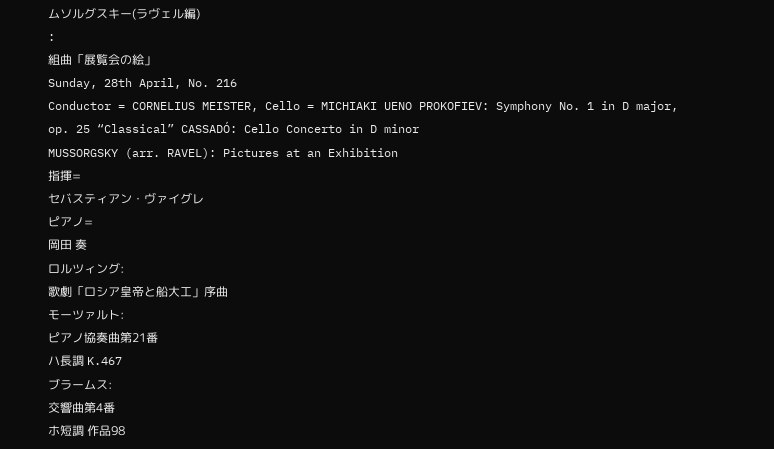ムソルグスキー(ラヴェル編)
:
組曲「展覧会の絵」
Sunday, 28th April, No. 216
Conductor = CORNELIUS MEISTER, Cello = MICHIAKI UENO PROKOFIEV: Symphony No. 1 in D major, op. 25 “Classical” CASSADÓ: Cello Concerto in D minor
MUSSORGSKY (arr. RAVEL): Pictures at an Exhibition
指揮=
セバスティアン・ヴァイグレ
ピアノ=
岡田 奏
ロルツィング:
歌劇「ロシア皇帝と船大工」序曲
モーツァルト:
ピアノ協奏曲第21番
ハ長調 K.467
ブラームス:
交響曲第4番
ホ短調 作品98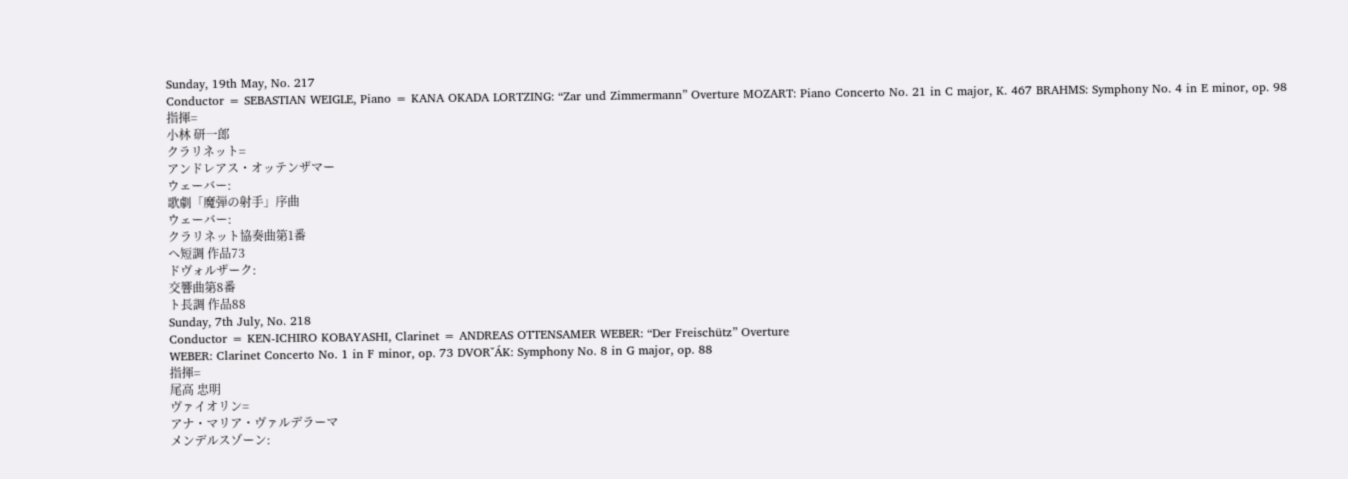Sunday, 19th May, No. 217
Conductor = SEBASTIAN WEIGLE, Piano = KANA OKADA LORTZING: “Zar und Zimmermann” Overture MOZART: Piano Concerto No. 21 in C major, K. 467 BRAHMS: Symphony No. 4 in E minor, op. 98
指揮=
小林 研一郎
クラリネット=
アンドレアス・オッテンザマー
ウェーバー:
歌劇「魔弾の射手」序曲
ウェーバー:
クラリネット協奏曲第1番
ヘ短調 作品73
ドヴォルザーク:
交響曲第8番
ト長調 作品88
Sunday, 7th July, No. 218
Conductor = KEN-ICHIRO KOBAYASHI, Clarinet = ANDREAS OTTENSAMER WEBER: “Der Freischütz” Overture
WEBER: Clarinet Concerto No. 1 in F minor, op. 73 DVORˇÁK: Symphony No. 8 in G major, op. 88
指揮=
尾高 忠明
ヴァイオリン=
アナ・マリア・ヴァルデラーマ
メンデルスゾーン: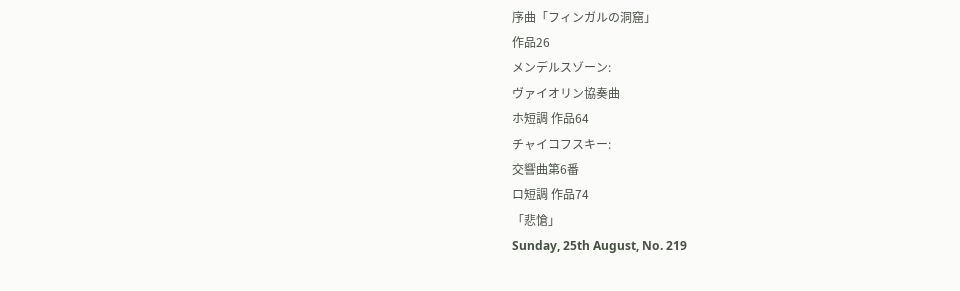序曲「フィンガルの洞窟」
作品26
メンデルスゾーン:
ヴァイオリン協奏曲
ホ短調 作品64
チャイコフスキー:
交響曲第6番
ロ短調 作品74
「悲愴」
Sunday, 25th August, No. 219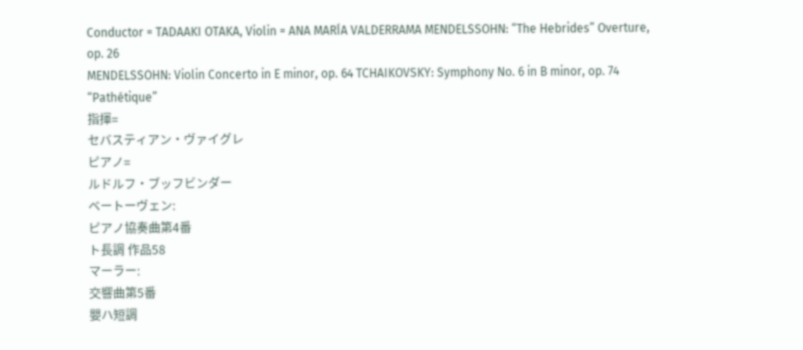Conductor = TADAAKI OTAKA, Violin = ANA MARÍA VALDERRAMA MENDELSSOHN: “The Hebrides” Overture, op. 26
MENDELSSOHN: Violin Concerto in E minor, op. 64 TCHAIKOVSKY: Symphony No. 6 in B minor, op. 74 “Pathétique”
指揮=
セバスティアン・ヴァイグレ
ピアノ=
ルドルフ・ブッフビンダー
ベートーヴェン:
ピアノ協奏曲第4番
ト長調 作品58
マーラー:
交響曲第5番
嬰ハ短調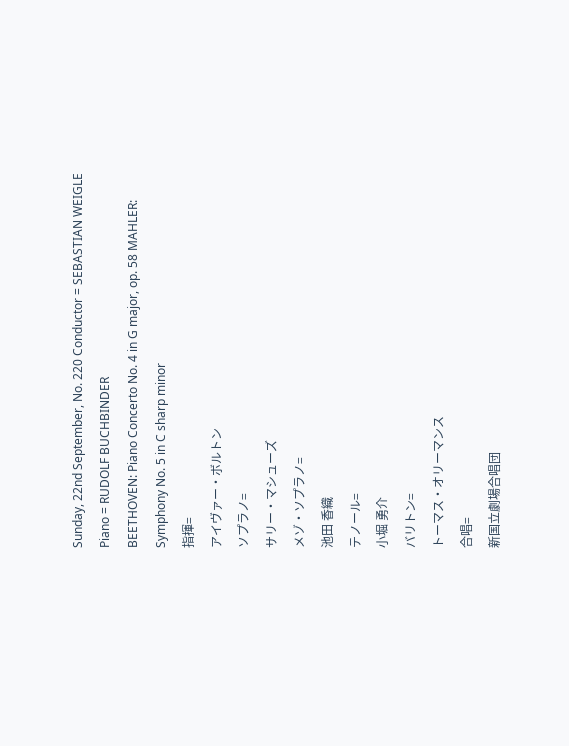Sunday, 22nd September, No. 220 Conductor = SEBASTIAN WEIGLE Piano = RUDOLF BUCHBINDER
BEETHOVEN: Piano Concerto No. 4 in G major, op. 58 MAHLER: Symphony No. 5 in C sharp minor
指揮=
アイヴァー・ボルトン
ソプラノ=
サリー・マシューズ
メゾ・ソプラノ=
池田 香織
テノール=
小堀 勇介
バリトン=
トーマス・オリーマンス
合唱=
新国立劇場合唱団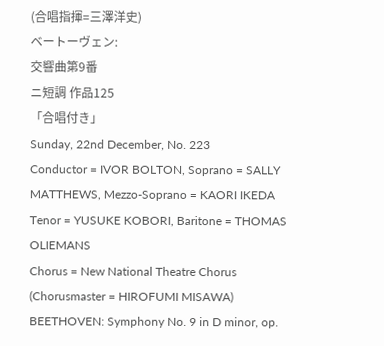(合唱指揮=三澤洋史)
ベートーヴェン:
交響曲第9番
ニ短調 作品125
「合唱付き」
Sunday, 22nd December, No. 223
Conductor = IVOR BOLTON, Soprano = SALLY MATTHEWS, Mezzo-Soprano = KAORI IKEDA Tenor = YUSUKE KOBORI, Baritone = THOMAS OLIEMANS
Chorus = New National Theatre Chorus (Chorusmaster = HIROFUMI MISAWA) BEETHOVEN: Symphony No. 9 in D minor, op.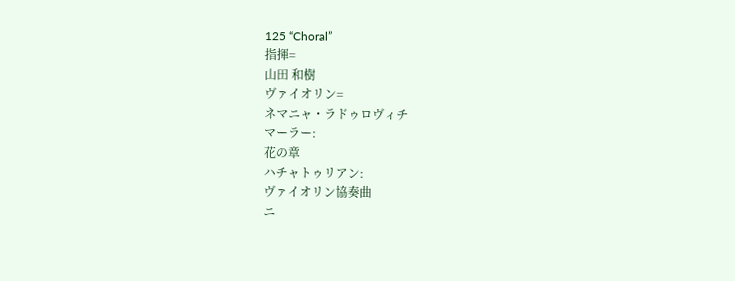125 “Choral”
指揮=
山田 和樹
ヴァイオリン=
ネマニャ・ラドゥロヴィチ
マーラー:
花の章
ハチャトゥリアン:
ヴァイオリン協奏曲
ニ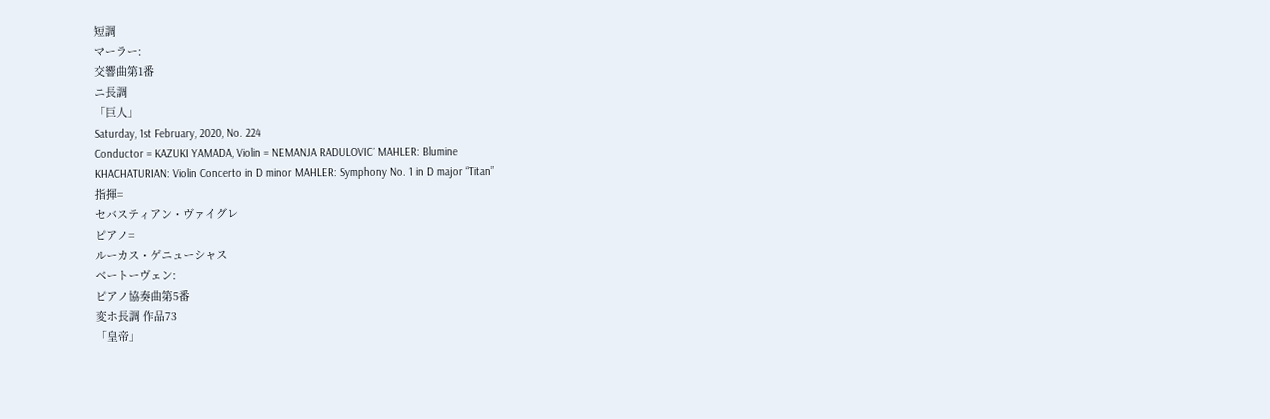短調
マーラー:
交響曲第1番
ニ長調
「巨人」
Saturday, 1st February, 2020, No. 224
Conductor = KAZUKI YAMADA, Violin = NEMANJA RADULOVIC´ MAHLER: Blumine
KHACHATURIAN: Violin Concerto in D minor MAHLER: Symphony No. 1 in D major “Titan”
指揮=
セバスティアン・ヴァイグレ
ピアノ=
ルーカス・ゲニューシャス
ベートーヴェン:
ピアノ協奏曲第5番
変ホ長調 作品73
「皇帝」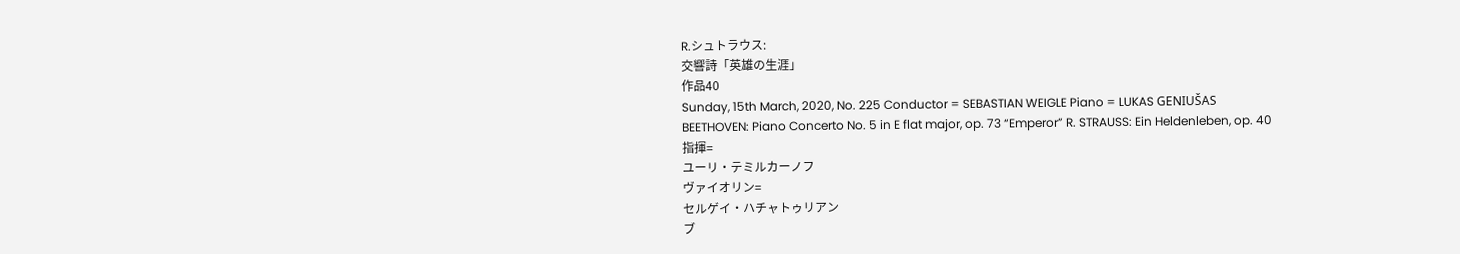R.シュトラウス:
交響詩「英雄の生涯」
作品40
Sunday, 15th March, 2020, No. 225 Conductor = SEBASTIAN WEIGLE Piano = LUKAS GENIUŠAS
BEETHOVEN: Piano Concerto No. 5 in E flat major, op. 73 “Emperor” R. STRAUSS: Ein Heldenleben, op. 40
指揮=
ユーリ・テミルカーノフ
ヴァイオリン=
セルゲイ・ハチャトゥリアン
ブ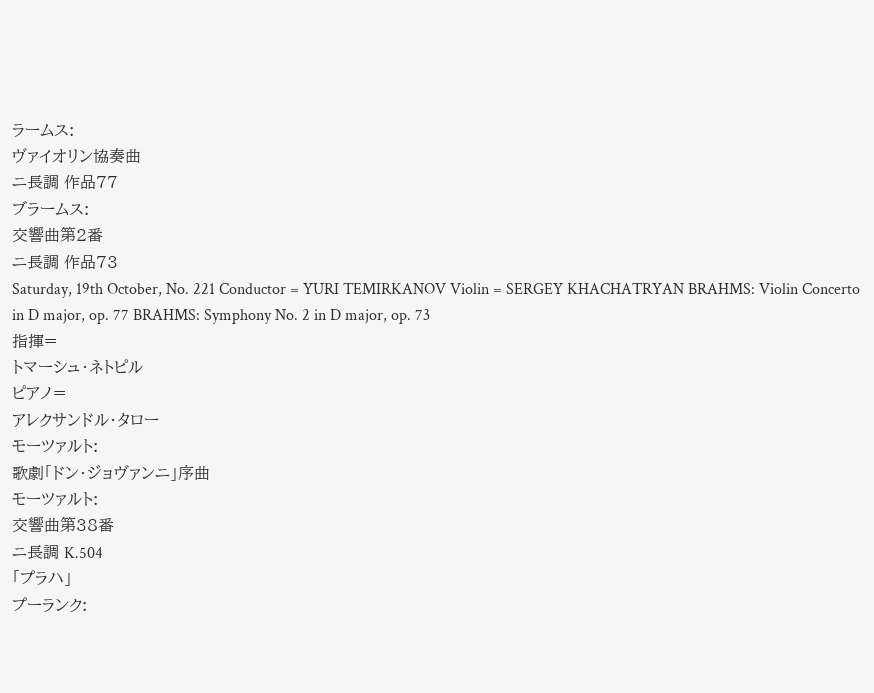ラームス:
ヴァイオリン協奏曲
ニ長調 作品77
ブラームス:
交響曲第2番
ニ長調 作品73
Saturday, 19th October, No. 221 Conductor = YURI TEMIRKANOV Violin = SERGEY KHACHATRYAN BRAHMS: Violin Concerto in D major, op. 77 BRAHMS: Symphony No. 2 in D major, op. 73
指揮=
トマーシュ・ネトピル
ピアノ=
アレクサンドル・タロー
モーツァルト:
歌劇「ドン・ジョヴァンニ」序曲
モーツァルト:
交響曲第38番
ニ長調 K.504
「プラハ」
プーランク: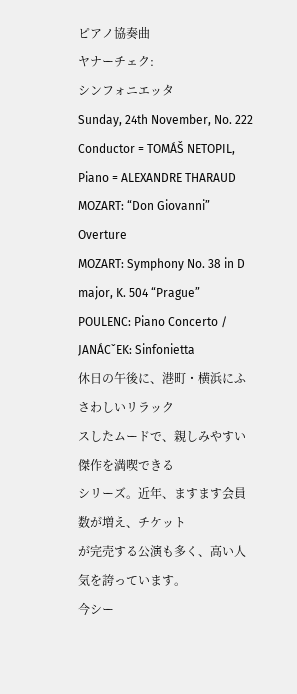ピアノ協奏曲
ヤナーチェク:
シンフォニエッタ
Sunday, 24th November, No. 222
Conductor = TOMÁŠ NETOPIL, Piano = ALEXANDRE THARAUD MOZART: “Don Giovanni” Overture
MOZART: Symphony No. 38 in D major, K. 504 “Prague” POULENC: Piano Concerto / JANÁCˇEK: Sinfonietta
休日の午後に、港町・横浜にふさわしいリラック
スしたムードで、親しみやすい傑作を満喫できる
シリーズ。近年、ますます会員数が増え、チケット
が完売する公演も多く、高い人気を誇っています。
今シー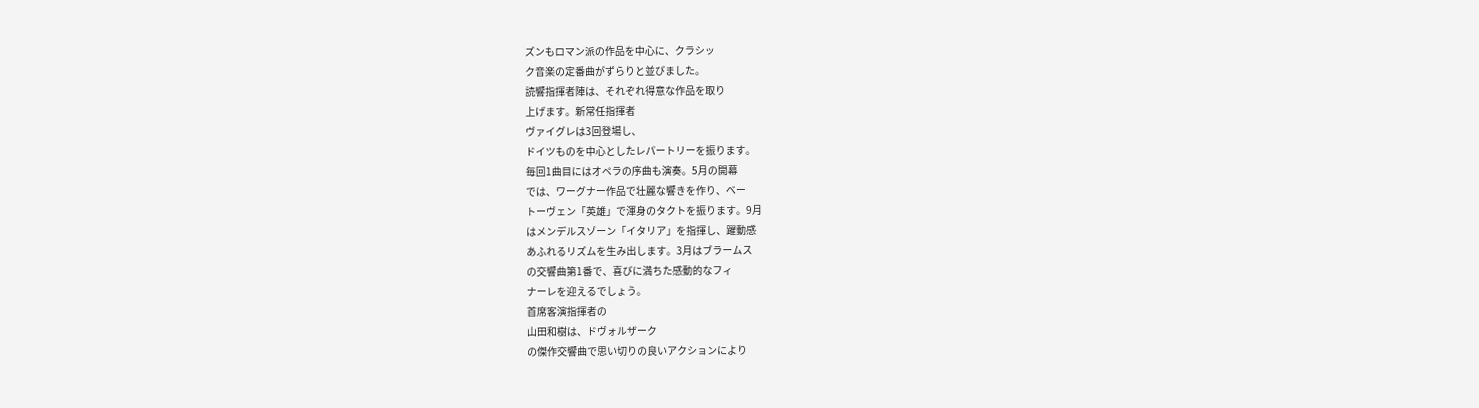ズンもロマン派の作品を中心に、クラシッ
ク音楽の定番曲がずらりと並びました。
読響指揮者陣は、それぞれ得意な作品を取り
上げます。新常任指揮者
ヴァイグレは3回登場し、
ドイツものを中心としたレパートリーを振ります。
毎回1曲目にはオペラの序曲も演奏。5月の開幕
では、ワーグナー作品で壮麗な響きを作り、ベー
トーヴェン「英雄」で渾身のタクトを振ります。9月
はメンデルスゾーン「イタリア」を指揮し、躍動感
あふれるリズムを生み出します。3月はブラームス
の交響曲第1番で、喜びに満ちた感動的なフィ
ナーレを迎えるでしょう。
首席客演指揮者の
山田和樹は、ドヴォルザーク
の傑作交響曲で思い切りの良いアクションにより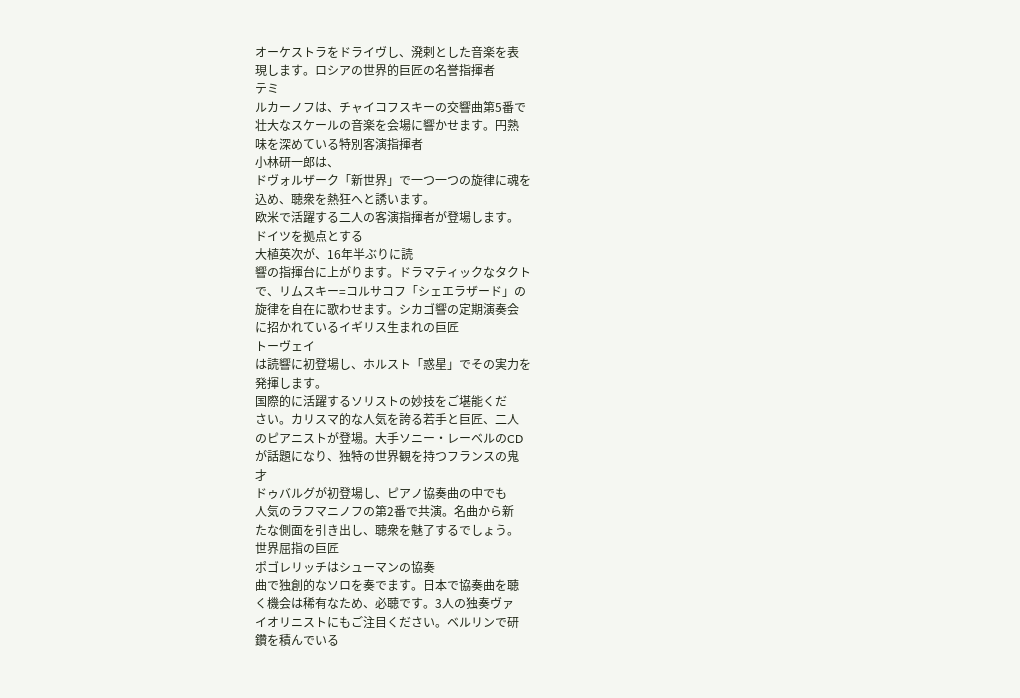オーケストラをドライヴし、溌剌とした音楽を表
現します。ロシアの世界的巨匠の名誉指揮者
テミ
ルカーノフは、チャイコフスキーの交響曲第5番で
壮大なスケールの音楽を会場に響かせます。円熟
味を深めている特別客演指揮者
小林研一郎は、
ドヴォルザーク「新世界」で一つ一つの旋律に魂を
込め、聴衆を熱狂へと誘います。
欧米で活躍する二人の客演指揮者が登場します。
ドイツを拠点とする
大植英次が、16年半ぶりに読
響の指揮台に上がります。ドラマティックなタクト
で、リムスキー=コルサコフ「シェエラザード」の
旋律を自在に歌わせます。シカゴ響の定期演奏会
に招かれているイギリス生まれの巨匠
トーヴェイ
は読響に初登場し、ホルスト「惑星」でその実力を
発揮します。
国際的に活躍するソリストの妙技をご堪能くだ
さい。カリスマ的な人気を誇る若手と巨匠、二人
のピアニストが登場。大手ソニー・レーベルのCD
が話題になり、独特の世界観を持つフランスの鬼
才
ドゥバルグが初登場し、ピアノ協奏曲の中でも
人気のラフマニノフの第2番で共演。名曲から新
たな側面を引き出し、聴衆を魅了するでしょう。
世界屈指の巨匠
ポゴレリッチはシューマンの協奏
曲で独創的なソロを奏でます。日本で協奏曲を聴
く機会は稀有なため、必聴です。3人の独奏ヴァ
イオリニストにもご注目ください。ベルリンで研
鑽を積んでいる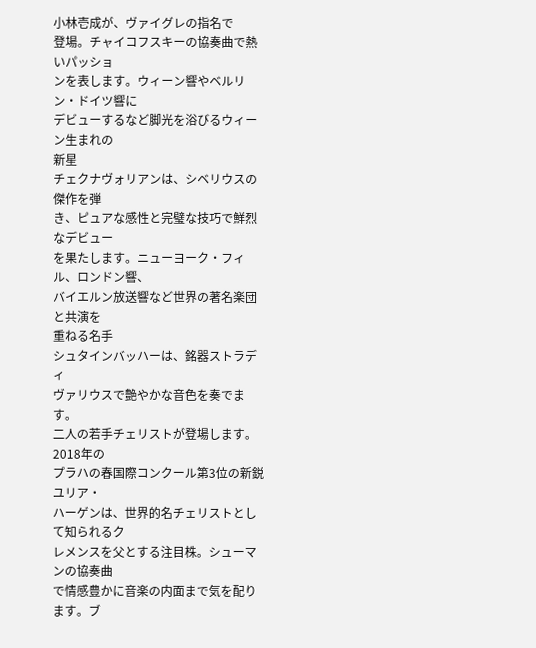小林壱成が、ヴァイグレの指名で
登場。チャイコフスキーの協奏曲で熱いパッショ
ンを表します。ウィーン響やベルリン・ドイツ響に
デビューするなど脚光を浴びるウィーン生まれの
新星
チェクナヴォリアンは、シベリウスの傑作を弾
き、ピュアな感性と完璧な技巧で鮮烈なデビュー
を果たします。ニューヨーク・フィル、ロンドン響、
バイエルン放送響など世界の著名楽団と共演を
重ねる名手
シュタインバッハーは、銘器ストラディ
ヴァリウスで艶やかな音色を奏でます。
二人の若手チェリストが登場します。2018年の
プラハの春国際コンクール第3位の新鋭
ユリア・
ハーゲンは、世界的名チェリストとして知られるク
レメンスを父とする注目株。シューマンの協奏曲
で情感豊かに音楽の内面まで気を配ります。ブ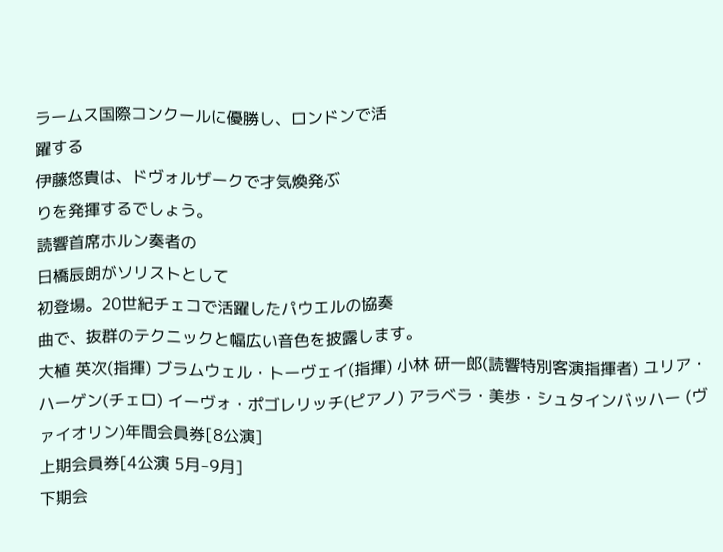ラームス国際コンクールに優勝し、ロンドンで活
躍する
伊藤悠貴は、ドヴォルザークで才気煥発ぶ
りを発揮するでしょう。
読響首席ホルン奏者の
日橋辰朗がソリストとして
初登場。20世紀チェコで活躍したパウエルの協奏
曲で、抜群のテクニックと幅広い音色を披露します。
大植 英次(指揮) ブラムウェル・トーヴェイ(指揮) 小林 研一郎(読響特別客演指揮者) ユリア・ハーゲン(チェロ) イーヴォ・ポゴレリッチ(ピアノ) アラベラ・美歩・シュタインバッハー (ヴァイオリン)年間会員券[8公演]
上期会員券[4公演 5月‒9月]
下期会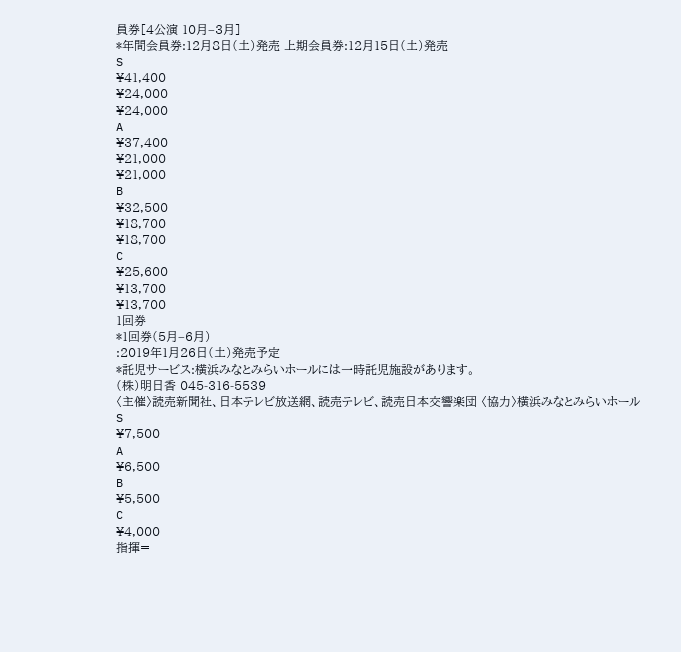員券[4公演 10月‒3月]
*年間会員券:12月8日(土)発売 上期会員券:12月15日(土)発売
S
¥41,400
¥24,000
¥24,000
A
¥37,400
¥21,000
¥21,000
B
¥32,500
¥18,700
¥18,700
C
¥25,600
¥13,700
¥13,700
1回券
*1回券(5月‒6月)
:2019年1月26日(土)発売予定
*託児サービス:横浜みなとみらいホールには一時託児施設があります。
(株)明日香 045-316-5539
〈主催〉読売新聞社、日本テレビ放送網、読売テレビ、読売日本交響楽団 〈協力〉横浜みなとみらいホール
S
¥7,500
A
¥6,500
B
¥5,500
C
¥4,000
指揮=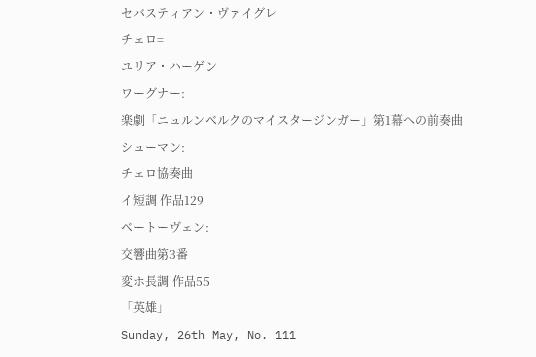セバスティアン・ヴァイグレ
チェロ=
ユリア・ハーゲン
ワーグナー:
楽劇「ニュルンベルクのマイスタージンガー」第1幕への前奏曲
シューマン:
チェロ協奏曲
イ短調 作品129
ベートーヴェン:
交響曲第3番
変ホ長調 作品55
「英雄」
Sunday, 26th May, No. 111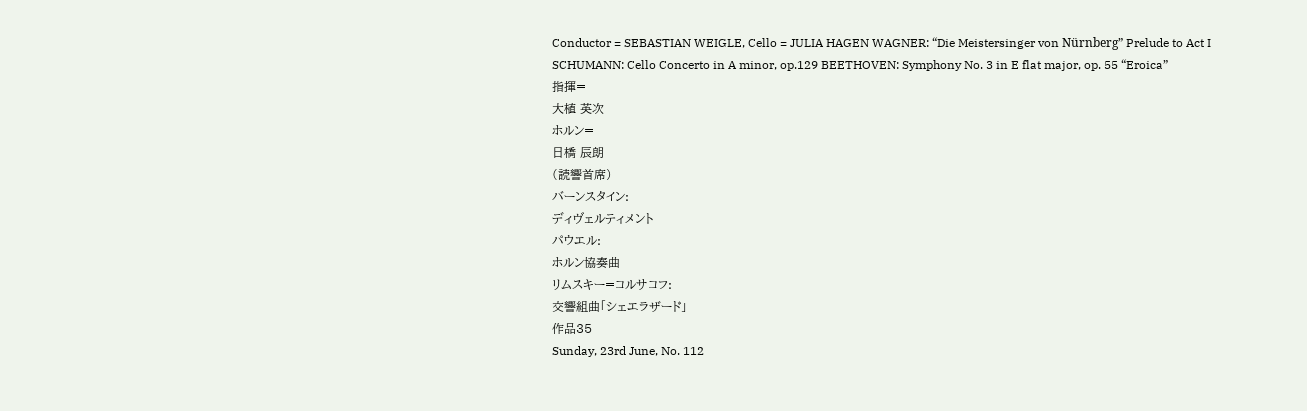Conductor = SEBASTIAN WEIGLE, Cello = JULIA HAGEN WAGNER: “Die Meistersinger von Nürnberg” Prelude to Act I SCHUMANN: Cello Concerto in A minor, op.129 BEETHOVEN: Symphony No. 3 in E flat major, op. 55 “Eroica”
指揮=
大植 英次
ホルン=
日橋 辰朗
(読響首席)
バーンスタイン:
ディヴェルティメント
パウエル:
ホルン協奏曲
リムスキー=コルサコフ:
交響組曲「シェエラザード」
作品35
Sunday, 23rd June, No. 112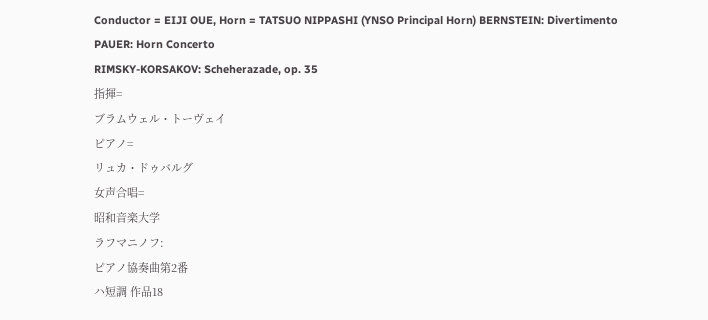Conductor = EIJI OUE, Horn = TATSUO NIPPASHI (YNSO Principal Horn) BERNSTEIN: Divertimento
PAUER: Horn Concerto
RIMSKY-KORSAKOV: Scheherazade, op. 35
指揮=
ブラムウェル・トーヴェイ
ピアノ=
リュカ・ドゥバルグ
女声合唱=
昭和音楽大学
ラフマニノフ:
ピアノ協奏曲第2番
ハ短調 作品18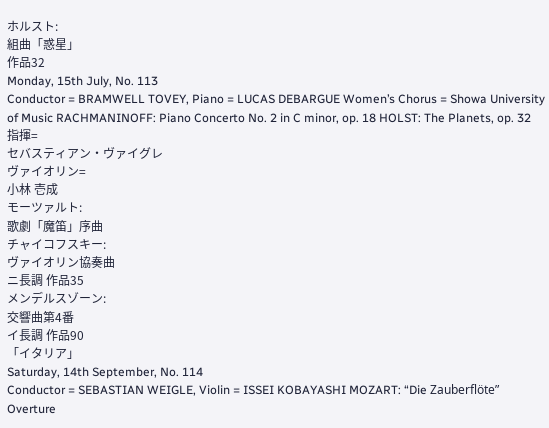ホルスト:
組曲「惑星」
作品32
Monday, 15th July, No. 113
Conductor = BRAMWELL TOVEY, Piano = LUCAS DEBARGUE Women’s Chorus = Showa University of Music RACHMANINOFF: Piano Concerto No. 2 in C minor, op. 18 HOLST: The Planets, op. 32
指揮=
セバスティアン・ヴァイグレ
ヴァイオリン=
小林 壱成
モーツァルト:
歌劇「魔笛」序曲
チャイコフスキー:
ヴァイオリン協奏曲
ニ長調 作品35
メンデルスゾーン:
交響曲第4番
イ長調 作品90
「イタリア」
Saturday, 14th September, No. 114
Conductor = SEBASTIAN WEIGLE, Violin = ISSEI KOBAYASHI MOZART: “Die Zauberflöte” Overture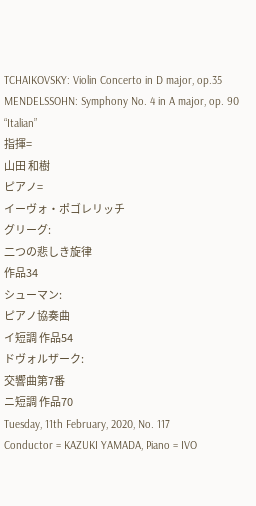TCHAIKOVSKY: Violin Concerto in D major, op.35 MENDELSSOHN: Symphony No. 4 in A major, op. 90 “Italian”
指揮=
山田 和樹
ピアノ=
イーヴォ・ポゴレリッチ
グリーグ:
二つの悲しき旋律
作品34
シューマン:
ピアノ協奏曲
イ短調 作品54
ドヴォルザーク:
交響曲第7番
ニ短調 作品70
Tuesday, 11th February, 2020, No. 117
Conductor = KAZUKI YAMADA, Piano = IVO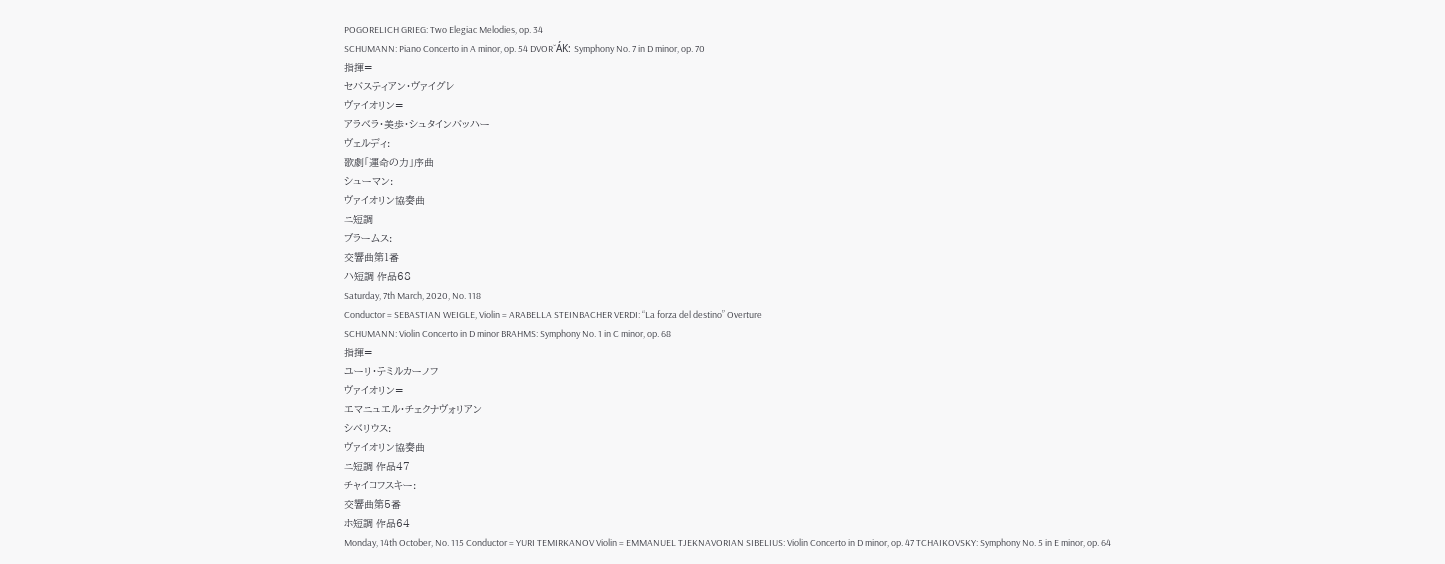POGORELICH GRIEG: Two Elegiac Melodies, op. 34
SCHUMANN: Piano Concerto in A minor, op. 54 DVORˇÁK: Symphony No. 7 in D minor, op. 70
指揮=
セバスティアン・ヴァイグレ
ヴァイオリン=
アラベラ・美歩・シュタインバッハー
ヴェルディ:
歌劇「運命の力」序曲
シューマン:
ヴァイオリン協奏曲
ニ短調
ブラームス:
交響曲第1番
ハ短調 作品68
Saturday, 7th March, 2020, No. 118
Conductor = SEBASTIAN WEIGLE, Violin = ARABELLA STEINBACHER VERDI: “La forza del destino” Overture
SCHUMANN: Violin Concerto in D minor BRAHMS: Symphony No. 1 in C minor, op. 68
指揮=
ユーリ・テミルカーノフ
ヴァイオリン=
エマニュエル・チェクナヴォリアン
シベリウス:
ヴァイオリン協奏曲
ニ短調 作品47
チャイコフスキー:
交響曲第5番
ホ短調 作品64
Monday, 14th October, No. 115 Conductor = YURI TEMIRKANOV Violin = EMMANUEL TJEKNAVORIAN SIBELIUS: Violin Concerto in D minor, op. 47 TCHAIKOVSKY: Symphony No. 5 in E minor, op. 64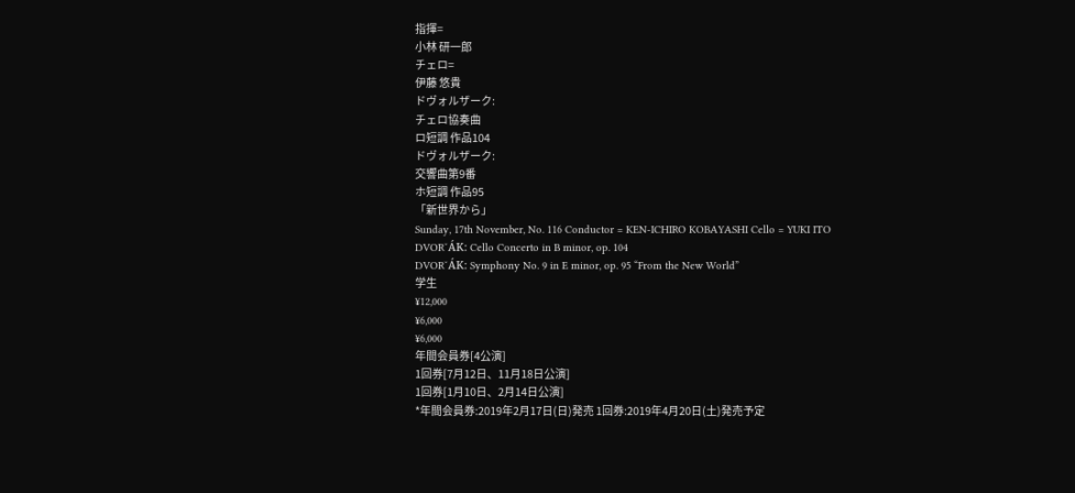指揮=
小林 研一郎
チェロ=
伊藤 悠貴
ドヴォルザーク:
チェロ協奏曲
ロ短調 作品104
ドヴォルザーク:
交響曲第9番
ホ短調 作品95
「新世界から」
Sunday, 17th November, No. 116 Conductor = KEN-ICHIRO KOBAYASHI Cello = YUKI ITO
DVORˇÁK: Cello Concerto in B minor, op. 104
DVORˇÁK: Symphony No. 9 in E minor, op. 95 “From the New World”
学生
¥12,000
¥6,000
¥6,000
年間会員券[4公演]
1回券[7月12日、11月18日公演]
1回券[1月10日、2月14日公演]
*年間会員券:2019年2月17日(日)発売 1回券:2019年4月20日(土)発売予定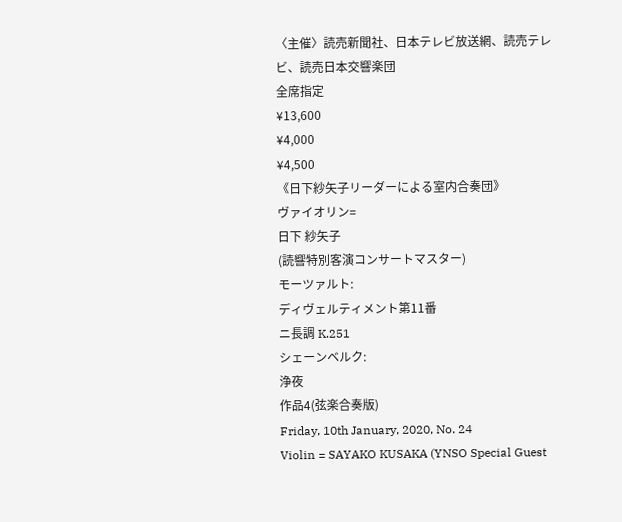〈主催〉読売新聞社、日本テレビ放送網、読売テレビ、読売日本交響楽団
全席指定
¥13,600
¥4,000
¥4,500
《日下紗矢子リーダーによる室内合奏団》
ヴァイオリン=
日下 紗矢子
(読響特別客演コンサートマスター)
モーツァルト:
ディヴェルティメント第11番
ニ長調 K.251
シェーンベルク:
浄夜
作品4(弦楽合奏版)
Friday, 10th January, 2020, No. 24
Violin = SAYAKO KUSAKA (YNSO Special Guest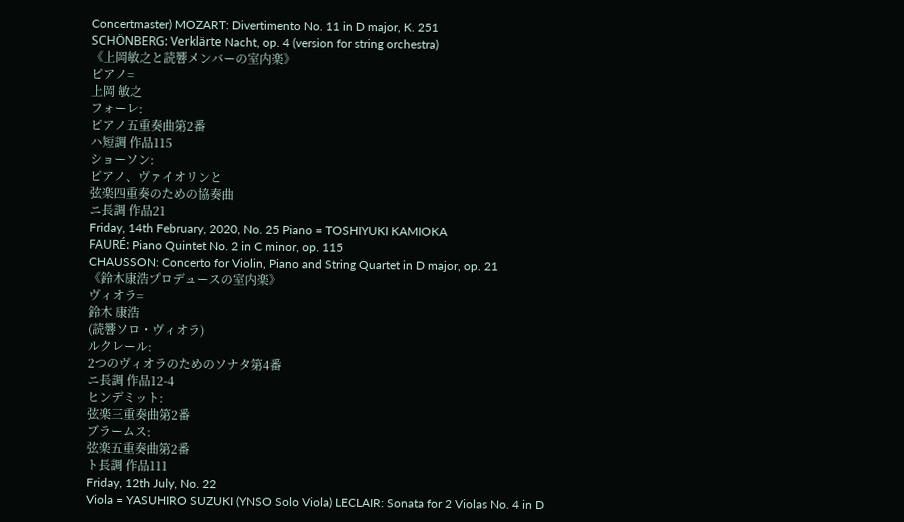Concertmaster) MOZART: Divertimento No. 11 in D major, K. 251
SCHÖNBERG: Verklärte Nacht, op. 4 (version for string orchestra)
《上岡敏之と読響メンバーの室内楽》
ピアノ=
上岡 敏之
フォーレ:
ピアノ五重奏曲第2番
ハ短調 作品115
ショーソン:
ピアノ、ヴァイオリンと
弦楽四重奏のための協奏曲
ニ長調 作品21
Friday, 14th February, 2020, No. 25 Piano = TOSHIYUKI KAMIOKA
FAURÉ: Piano Quintet No. 2 in C minor, op. 115
CHAUSSON: Concerto for Violin, Piano and String Quartet in D major, op. 21
《鈴木康浩プロデュースの室内楽》
ヴィオラ=
鈴木 康浩
(読響ソロ・ヴィオラ)
ルクレール:
2つのヴィオラのためのソナタ第4番
ニ長調 作品12-4
ヒンデミット:
弦楽三重奏曲第2番
ブラームス:
弦楽五重奏曲第2番
ト長調 作品111
Friday, 12th July, No. 22
Viola = YASUHIRO SUZUKI (YNSO Solo Viola) LECLAIR: Sonata for 2 Violas No. 4 in D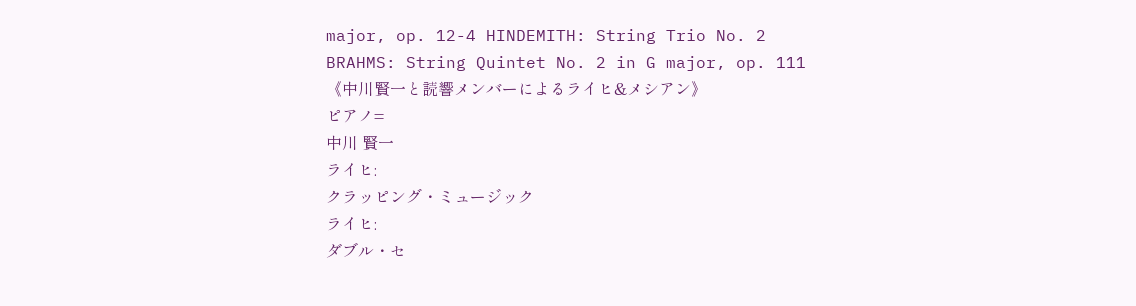major, op. 12-4 HINDEMITH: String Trio No. 2
BRAHMS: String Quintet No. 2 in G major, op. 111
《中川賢一と読響メンバーによるライヒ&メシアン》
ピアノ=
中川 賢一
ライヒ:
クラッピング・ミュージック
ライヒ:
ダブル・セ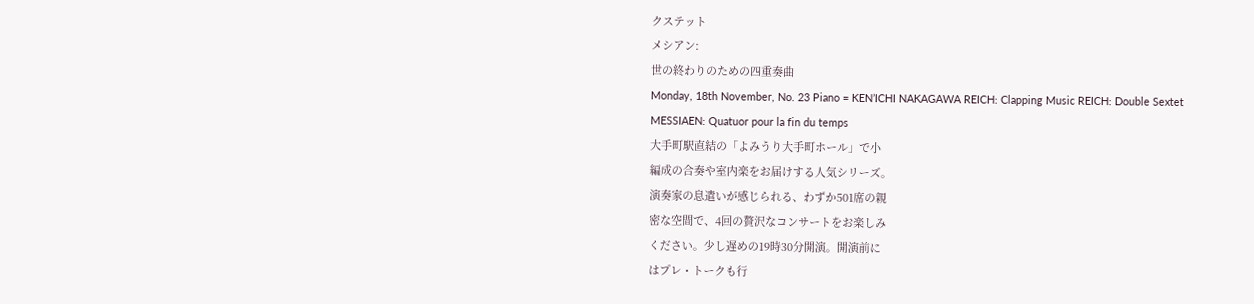クステット
メシアン:
世の終わりのための四重奏曲
Monday, 18th November, No. 23 Piano = KEN’ICHI NAKAGAWA REICH: Clapping Music REICH: Double Sextet
MESSIAEN: Quatuor pour la fin du temps
大手町駅直結の「よみうり大手町ホール」で小
編成の合奏や室内楽をお届けする人気シリーズ。
演奏家の息遣いが感じられる、わずか501席の親
密な空間で、4回の贅沢なコンサートをお楽しみ
ください。少し遅めの19時30分開演。開演前に
はプレ・トークも行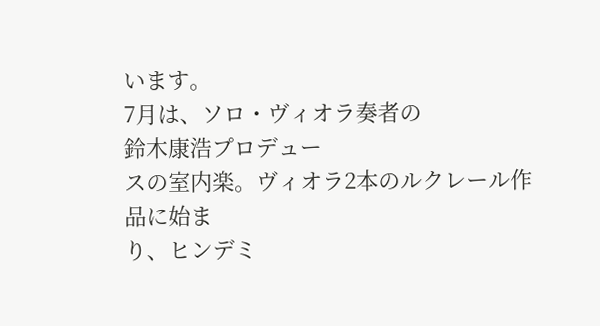います。
7月は、ソロ・ヴィオラ奏者の
鈴木康浩プロデュー
スの室内楽。ヴィオラ2本のルクレール作品に始ま
り、ヒンデミ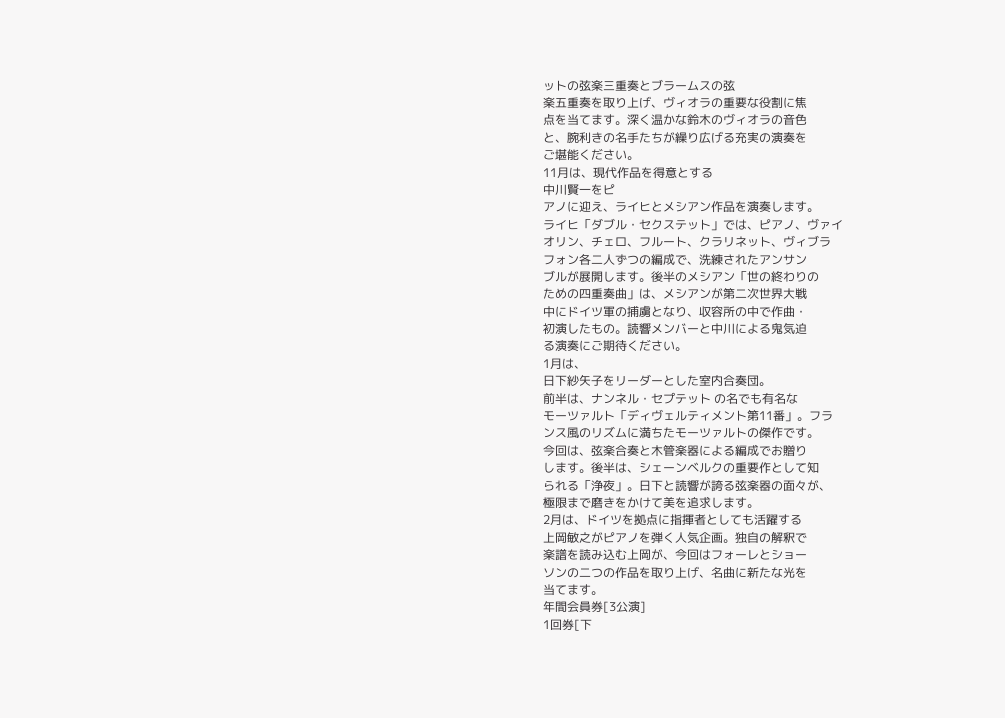ットの弦楽三重奏とブラームスの弦
楽五重奏を取り上げ、ヴィオラの重要な役割に焦
点を当てます。深く温かな鈴木のヴィオラの音色
と、腕利きの名手たちが繰り広げる充実の演奏を
ご堪能ください。
11月は、現代作品を得意とする
中川賢一をピ
アノに迎え、ライヒとメシアン作品を演奏します。
ライヒ「ダブル・セクステット」では、ピアノ、ヴァイ
オリン、チェロ、フルート、クラリネット、ヴィブラ
フォン各二人ずつの編成で、洗練されたアンサン
ブルが展開します。後半のメシアン「世の終わりの
ための四重奏曲」は、メシアンが第二次世界大戦
中にドイツ軍の捕虜となり、収容所の中で作曲・
初演したもの。読響メンバーと中川による鬼気迫
る演奏にご期待ください。
1月は、
日下紗矢子をリーダーとした室内合奏団。
前半は、ナンネル・セプテット の名でも有名な
モーツァルト「ディヴェルティメント第11番」。フラ
ンス風のリズムに満ちたモーツァルトの傑作です。
今回は、弦楽合奏と木管楽器による編成でお贈り
します。後半は、シェーンベルクの重要作として知
られる「浄夜」。日下と読響が誇る弦楽器の面々が、
極限まで磨きをかけて美を追求します。
2月は、ドイツを拠点に指揮者としても活躍する
上岡敏之がピアノを弾く人気企画。独自の解釈で
楽譜を読み込む上岡が、今回はフォーレとショー
ソンの二つの作品を取り上げ、名曲に新たな光を
当てます。
年間会員券[3公演]
1回券[下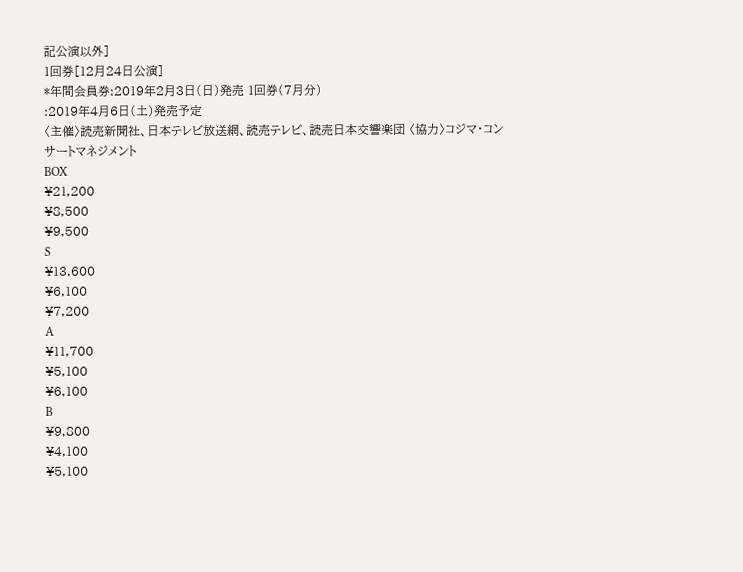記公演以外]
1回券[12月24日公演]
*年間会員券:2019年2月3日(日)発売 1回券(7月分)
:2019年4月6日(土)発売予定
〈主催〉読売新聞社、日本テレビ放送網、読売テレビ、読売日本交響楽団 〈協力〉コジマ・コンサートマネジメント
BOX
¥21,200
¥8,500
¥9,500
S
¥13,600
¥6,100
¥7,200
A
¥11,700
¥5,100
¥6,100
B
¥9,800
¥4,100
¥5,100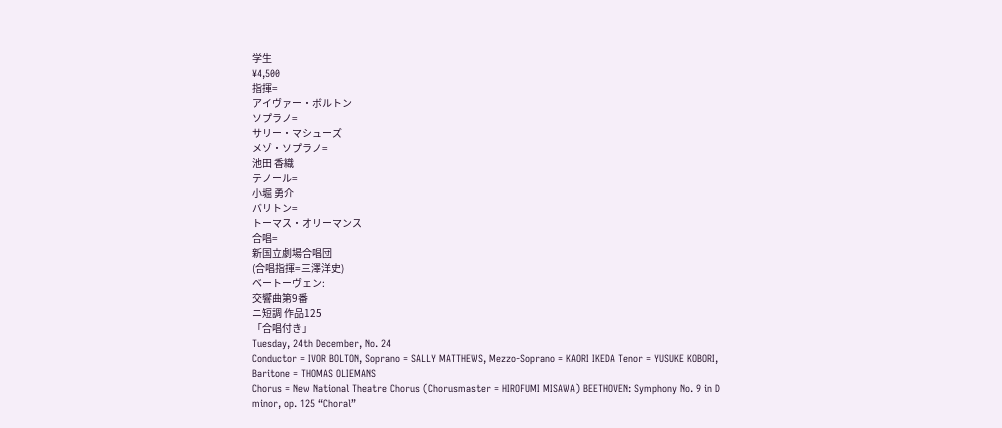学生
¥4,500
指揮=
アイヴァー・ボルトン
ソプラノ=
サリー・マシューズ
メゾ・ソプラノ=
池田 香織
テノール=
小堀 勇介
バリトン=
トーマス・オリーマンス
合唱=
新国立劇場合唱団
(合唱指揮=三澤洋史)
ベートーヴェン:
交響曲第9番
ニ短調 作品125
「合唱付き」
Tuesday, 24th December, No. 24
Conductor = IVOR BOLTON, Soprano = SALLY MATTHEWS, Mezzo-Soprano = KAORI IKEDA Tenor = YUSUKE KOBORI, Baritone = THOMAS OLIEMANS
Chorus = New National Theatre Chorus (Chorusmaster = HIROFUMI MISAWA) BEETHOVEN: Symphony No. 9 in D minor, op. 125 “Choral”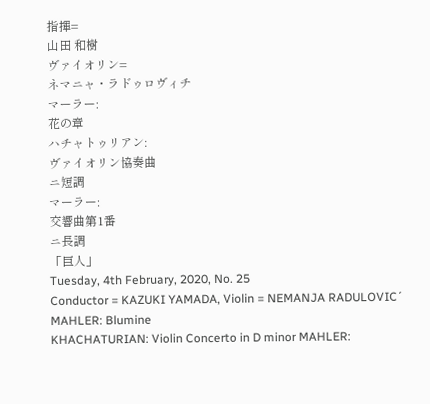指揮=
山田 和樹
ヴァイオリン=
ネマニャ・ラドゥロヴィチ
マーラー:
花の章
ハチャトゥリアン:
ヴァイオリン協奏曲
ニ短調
マーラー:
交響曲第1番
ニ長調
「巨人」
Tuesday, 4th February, 2020, No. 25
Conductor = KAZUKI YAMADA, Violin = NEMANJA RADULOVIC´ MAHLER: Blumine
KHACHATURIAN: Violin Concerto in D minor MAHLER: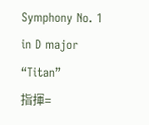Symphony No. 1 in D major “Titan”
指揮=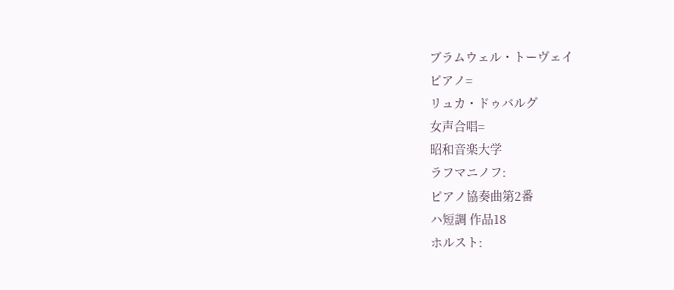ブラムウェル・トーヴェイ
ピアノ=
リュカ・ドゥバルグ
女声合唱=
昭和音楽大学
ラフマニノフ:
ピアノ協奏曲第2番
ハ短調 作品18
ホルスト: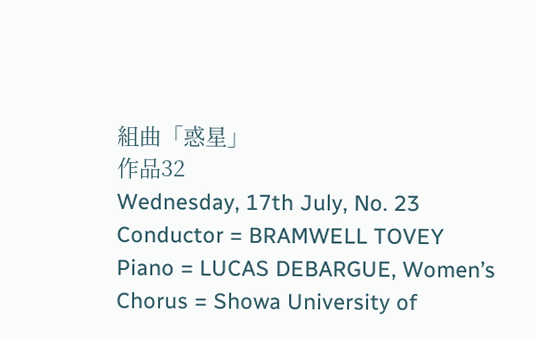組曲「惑星」
作品32
Wednesday, 17th July, No. 23 Conductor = BRAMWELL TOVEY
Piano = LUCAS DEBARGUE, Women’s Chorus = Showa University of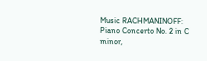Music RACHMANINOFF: Piano Concerto No. 2 in C minor,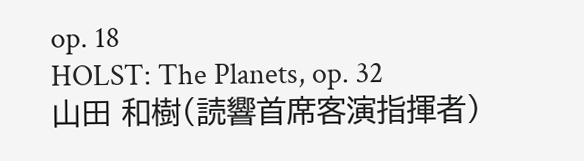op. 18
HOLST: The Planets, op. 32
山田 和樹(読響首席客演指揮者)